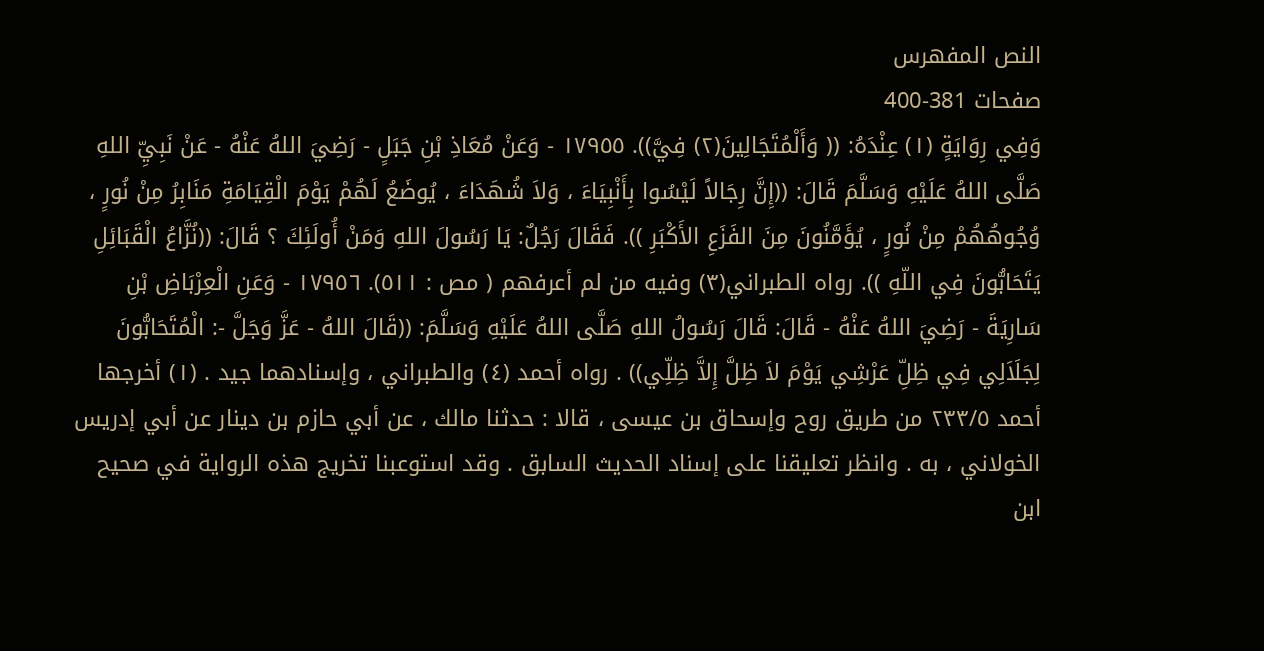النص المفهرس
صفحات 381-400
وَفِي رِوَايَةٍ (١) عِنْدَهُ: (( وَأَلْمُتَجَالِينَ(٢) فِيَّ)). ١٧٩٥٥ - وَعَنْ مُعَاذِ بْنِ جَبَلٍ - رَضِيَ اللهُ عَنْهُ - عَنْ نَبِيِّ اللهِ صَلَّى اللهُ عَلَيْهِ وَسَلَّمَ قَالَ: ((إِنَّ رِجَالاً لَيْسُوا بِأَنْبِيَاءَ ، وَلاَ شُهَدَاءَ ، يُوضَعُ لَهُمْ يَوْمَ الْقِيَامَةِ مَنَابِرُ مِنْ نُورٍ ، وُجُوهُهُمْ مِنْ نُورٍ ، يُؤَمَّنُونَ مِنَ الفَزَعِ الأَكْبَرِ )). فَقَالَ رَجُلٌ: يَا رَسُولَ اللهِ وَمَنْ أُولَئِكَ ؟ قَالَ: ((نُزَّاعُ الْقَبَائِلِ يَتَحَابُّونَ فِي اللّهِ )). رواه الطبراني(٣) وفيه من لم أعرفهم ( مص : ٥١١). ١٧٩٥٦ - وَعَنِ الْعِرْبَاضِ بْنِ سَارِيَةَ - رَضِيَ اللهُ عَنْهُ - قَالَ: قَالَ رَسُولُ اللهِ صَلَّى اللهُ عَلَيْهِ وَسَلَّمَ: ((قَالَ اللهُ - عَزَّ وَجَلَّ -: الْمُتَحَابُّونَ لِجَلَاَلِي فِي ظِلِّ عَرْشِي يَوْمَ لاَ ظِلَّ إِلاَّ ظِلِّي)) . رواه أحمد (٤) والطبراني ، وإسنادهما جيد . (١) أخرجها أحمد ٢٣٣/٥ من طريق روح وإسحاق بن عيسى ، قالا : حدثنا مالك ، عن أبي حازم بن دينار عن أبي إدريس الخولاني ، به . وانظر تعليقنا على إسناد الحديث السابق . وقد استوعبنا تخريج هذه الرواية في صحيح ابن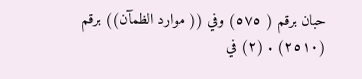حبان برقم ( ٥٧٥) وفي (( موارد الظمآن)) برقم (٢٥١٠) . (٢) في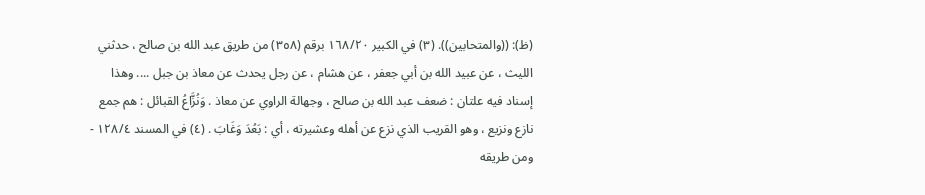(ظ): ((والمتحابين)). (٣) في الكبير ١٦٨/٢٠ برقم (٣٥٨) من طريق عبد الله بن صالح ، حدثني الليث ، عن عبيد الله بن أبي جعفر ، عن هشام ، عن رجل يحدث عن معاذ بن جبل .... وهذا إسناد فيه علتان : ضعف عبد الله بن صالح ، وجهالة الراوي عن معاذ . وَنُزَّاعُ القبائل : هم جمع نازع ونزيع ، وهو القريب الذي نزع عن أهله وعشيرته ، أي : بَعُدَ وَغَابَ . (٤) في المسند ١٢٨/٤ - ومن طريقه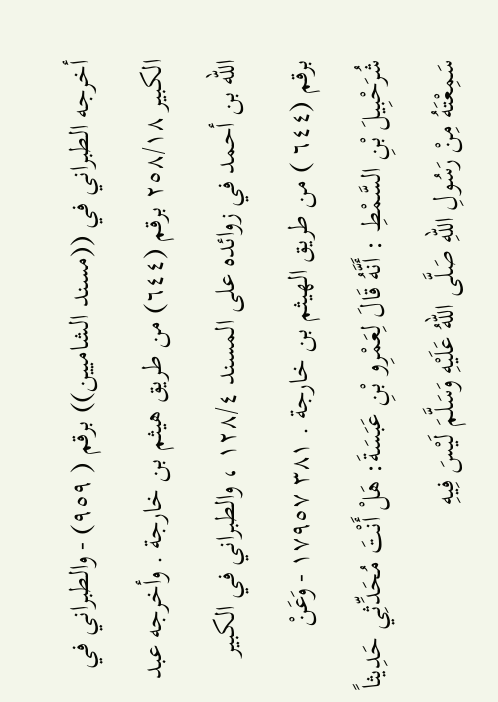أخرجه الطبراني في ((مسند الشاميين)) برقم ( ٩٥٩) - والطبراني في الكبير ٢٥٨/١٨ برقم (٦٤٤) من طريق هيثم بن خارجة . وأخرجه عبد الله بن أحمد في زوائده على المسند ١٢٨/٤ ، والطبراني في الكبير برقم (٦٤٤ ) من طريق الهيثم بن خارجة . ٣٨١ ١٧٩٥٧ - وَعَنْ شُرَحْبِيلَ بْنِ السَّمْطِ : أَنَّهُ قَالَ لِعَمْرِو بْنِ عَبَسَةَ: هَلْ أَنْتَ مُحَدِّثِي حَدِيثاً سَمِعْتَهُ مِنْ رَسُولِ اللهِ صَلَّى اللهُ عَلَيْهِ وَسَلَّمَ لَيْسَ فِيهِ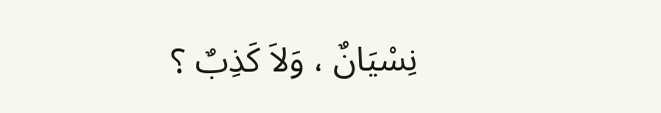نِسْيَانٌ ، وَلاَ كَذِبٌ ؟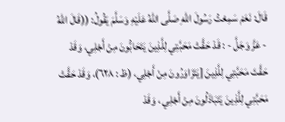قَالَ: نَعَمْ سَمِعْتُ رَسُولَ اللهِ صَلَّى اللهُ عَلَيْهِ وَسَلَّمَ يَقُولُ: ((قَالَ اللهُ - عَزَّ وَجَلَّ - : قَدْ حَقَّتْ مَحَبَّتِي لِلَّذِينَ يَتَحَابُّونَ مِنْ أَجْلِي، وَقَدْ حَقَّتَ مَحَبَّتِي لِلَّذِينَ [يَتَزَاوَرُونَ مِنْ أَجْلِي، (ظ : ٦٢٨)، وَقَدْ حَقَّتْ مَحَبَّتِي لِلَّذِينَ يَتَبَاذَلُونَ مِنْ أَجْلِي ، وَقَدْ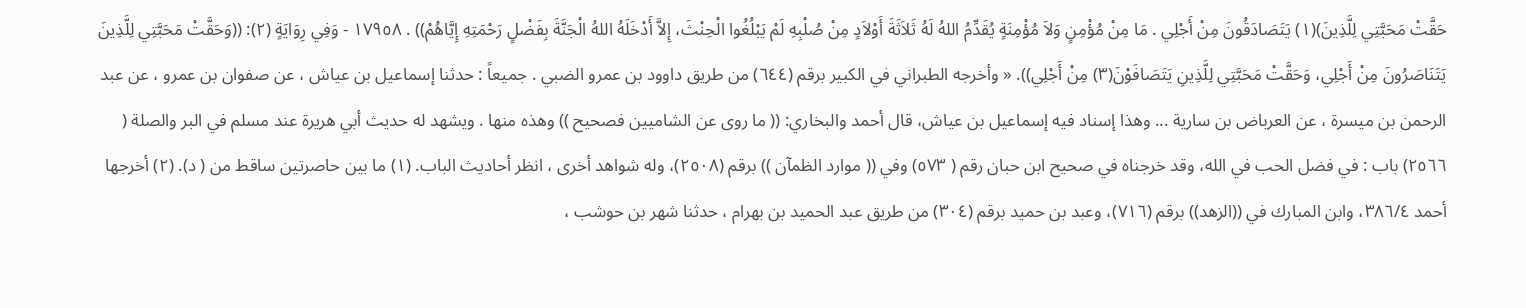حَقَّتْ مَحَبَّتِي لِلَّذِينَ)(١) يَتَصَادَقُونَ مِنْ أَجْلِي . مَا مِنْ مُؤْمِنٍ وَلاَ مُؤْمِنَةٍ يُقَدِّمُ اللهُ لَهُ ثَلاَثَةَ أَوْلاَدٍ مِنْ صُلْبِهِ لَمْ يَبْلُغُوا الْحِنْثَ، إِلاَّ أَدْخَلَهُ اللهُ الْجَنَّةَ بِفَضْلٍ رَحْمَتِهِ إِيَّاهُمْ)) . ١٧٩٥٨ - وَفِي رِوَايَةٍ (٢): ((وَحَقَّتْ مَحَبَّتِي لِلَّذِينَ يَتَنَاصَرُونَ مِنْ أَجْلِي، وَحَقَّتْ مَحَبَّتِي لِلَّذِينِ يَتَصَافَوْنَ(٣) مِنْ أَجْلِي)). « وأخرجه الطبراني في الكبير برقم (٦٤٤) من طريق داوود بن عمرو الضبي . جميعاً : حدثنا إسماعيل بن عياش ، عن صفوان بن عمرو ، عن عبد الرحمن بن ميسرة ، عن العرباض بن سارية ... وهذا إسناد فيه إسماعيل بن عياش، قال أحمد والبخاري: (( ما روى عن الشاميين فصحيح )) وهذه منها . ويشهد له حديث أبي هريرة عند مسلم في البر والصلة ( ٢٥٦٦) باب : في فضل الحب في الله، وقد خرجناه في صحيح ابن حبان رقم ( ٥٧٣) وفي (( موارد الظمآن )) برقم (٢٥٠٨)، وله شواهد أخرى ، انظر أحاديث الباب. (١) ما بين حاصرتين ساقط من ( د). (٢) أخرجها أحمد ٣٨٦/٤، وابن المبارك في ((الزهد)) برقم (٧١٦)، وعبد بن حميد برقم (٣٠٤) من طريق عبد الحميد بن بهرام ، حدثنا شهر بن حوشب ،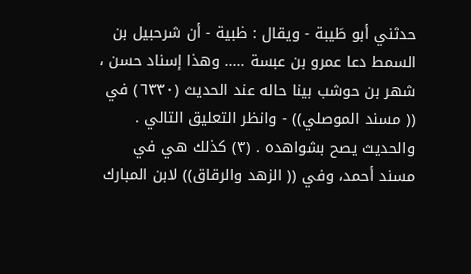حدثني أبو طَيبة - ويقال : ظبية - أن شرحبيل بن السمط دعا عمرو بن عبسة ..... وهذا إسناد حسن ، شهر بن حوشب بينا حاله عند الحديث (٦٣٣٠) في (( مسند الموصلي)) - وانظر التعليق التالي . والحديث يصح بشواهده . (٣) كذلك هي في مسند أحمد، وفي (( الزهد والرقاق)) لابن المبارك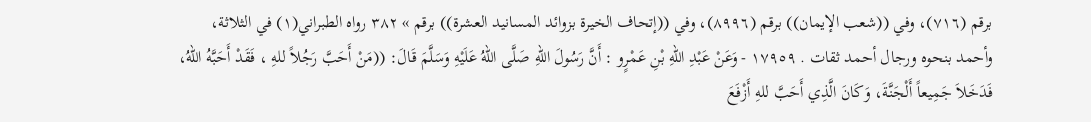برقم (٧١٦)، وفي ((شعب الإيمان)) برقم (٨٩٩٦)، وفي ((إتحاف الخيرة بزوائد المسانيد العشرة)) برقم » ٣٨٢ رواه الطبراني(١) في الثلاثة، وأحمد بنحوه ورجال أحمد ثقات . ١٧٩٥٩ - وَعَنْ عَبْدِ اللهِ بْنِ عَمْرٍو : أَنَّ رَسُولَ اللهِ صَلَّى اللهُ عَلَيْهِ وَسَلَّمَ قَالَ: ((مَنْ أَحَبَّ رَجُلاً للهِ ، فَقَدْ أَحَبَّهُ اللهُ، فَدَخَلاَ جَمِيعاً أَلْجَنَّةَ، وَكَانَ الَّذِي أَحَبَّ للهِ أَزْفَعَ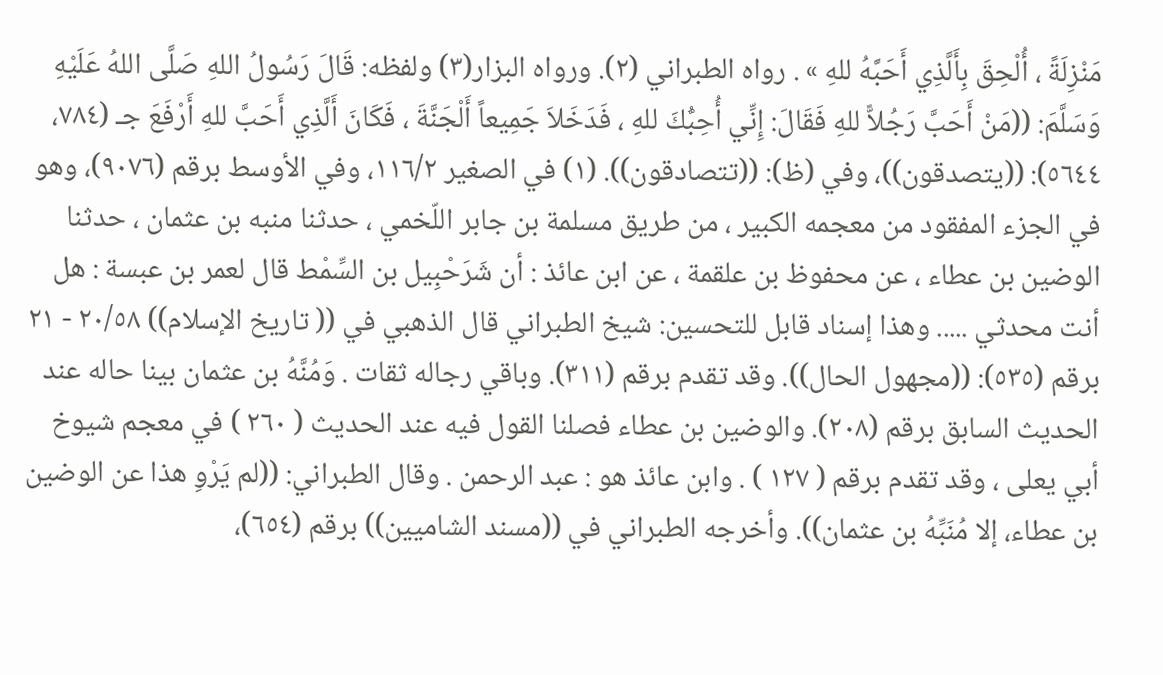مَنْزِلَةً ، أُلْحِقَ بِأَلَّذِي أَحَبَّهُ للهِ » . رواه الطبراني (٢). ورواه البزار(٣) ولفظه: قَالَ رَسُولُ اللهِ صَلَّى اللهُ عَلَيْهِ وَسَلَّمَ: ((مَنْ أَحَبَّ رَجُلاًّ للهِ فَقَالَ: إِنِّي أُحِبُّكَ للهِ ، فَدَخَلاَ جَمِيعاً أَلْجَنَّةَ ، فَكَانَ أَلَّذِي أَحَبَّ للهِ أَرْفَعَ جـ (٧٨٤، ٥٦٤٤): ((يتصدقون))، وفي (ظ): ((تتصادقون)). (١) في الصغير ١١٦/٢، وفي الأوسط برقم (٩٠٧٦)، وهو في الجزء المفقود من معجمه الكبير ، من طريق مسلمة بن جابر اللّخمي ، حدثنا منبه بن عثمان ، حدثنا الوضين بن عطاء ، عن محفوظ بن علقمة ، عن ابن عائذ : أن شَرَحْبِيل بن السِّمْط قال لعمر بن عبسة : هل أنت محدثي ..... وهذا إسناد قابل للتحسين: شيخ الطبراني قال الذهبي في (( تاريخ الإسلام)) ٢٠/٥٨ - ٢١ برقم (٥٣٥): ((مجهول الحال)). وقد تقدم برقم (٣١١). وباقي رجاله ثقات . وَمُنَّهُ بن عثمان بينا حاله عند الحديث السابق برقم (٢٠٨). والوضين بن عطاء فصلنا القول فيه عند الحديث ( ٢٦٠ ) في معجم شيوخ أبي يعلى ، وقد تقدم برقم ( ١٢٧ ) . وابن عائذ هو : عبد الرحمن . وقال الطبراني: ((لم يَرْوِ هذا عن الوضين بن عطاء، إلا مُنَبِّهُ بن عثمان)). وأخرجه الطبراني في ((مسند الشاميين)) برقم (٦٥٤)،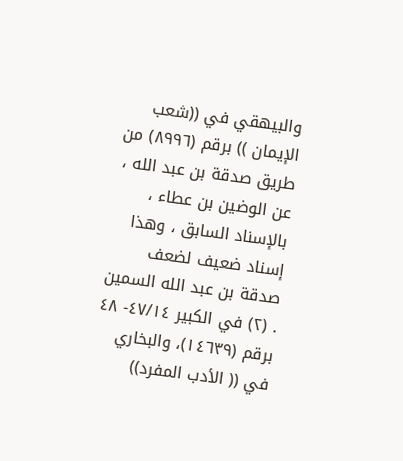والبيهقي في ((شعب الإيمان )) برقم (٨٩٩٦) من طريق صدقة بن عبد الله ، عن الوضين بن عطاء ، بالإسناد السابق ، وهذا إسناد ضعيف لضعف صدقة بن عبد الله السمين . (٢) في الكبير ٤٧/١٤- ٤٨ برقم (١٤٦٣٩)، والبخاري في (( الأدب المفرد))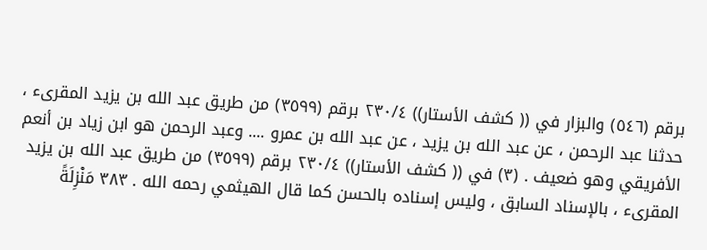برقم (٥٤٦) والبزار في (( كشف الأستار)) ٢٣٠/٤ برقم (٣٥٩٩) من طريق عبد الله بن يزيد المقرىء ، حدثنا عبد الرحمن ، عن عبد الله بن يزيد ، عن عبد الله بن عمرو .... وعبد الرحمن هو ابن زياد بن أنعم الأفريقي وهو ضعيف . (٣) في (( كشف الأستار)) ٢٣٠/٤ برقم (٣٥٩٩) من طريق عبد الله بن يزيد المقرىء ، بالإسناد السابق ، وليس إسناده بالحسن كما قال الهيثمي رحمه الله . ٣٨٣ مَنْزِلَةً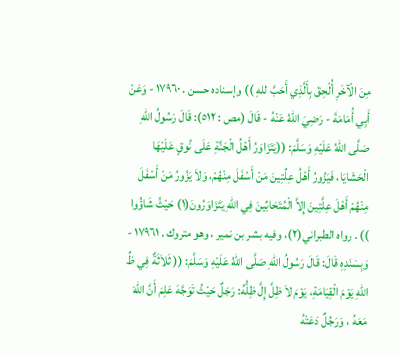مِنَ الْآخَرِ أُلْحِقَ بِأَلَّذِي أَحَبَّ للهِ )) وإسناده حسن . ١٧٩٦٠ - وَعَنْ أَبِي أُمَامَةَ - رَضِيَ اللهُ عَنْهُ - قَالَ (مص : ٥١٢): قَالَ رَسُولُ اللهِ صَلَّى اللهُ عَلَيْهِ وَسَلَّمَ: ((يَتَزَاوَرُ أَهْلُ الْجَنَّةِ عَلَى نُوقٍ عَلَيْهَا الْحَشَايَا، فَيَزُورُ أَهْلُ عِلِّتِينَ مَنْ أَسْفَلَ مِنْهُمْ، وَلاَ يَزُورُ مَنْ أَسْفَلَ مِنْهُمْ أَهْلَ عِلَّتِينَ إِلاَّ الْمُتَحَابِّينَ فِي اللّهِ يَتَزَاوَرُونَ(١) حَيْثُ شَاؤُوا )) . رواه الطبراني(٢)، وفيه بشر بن نمير ، وهو متروك . ١٧٩٦١ - وَبِسَنَدِهِ قَالَ: قَالَ رَسُولُ اللهِ صَلَّى اللهُ عَلَيْهِ وَسَلَّمَ: (( ثَلاَثَةٌ فِي ظِّ اللهِ يَوْمَ الْقِيَامَةِ، يَوْمَ لاَ ظِلَّ إِلَّ ظِلُّهُ: رَجَلٌ حَيْثُ تَوَجَّهَ عَلِمَ أَنَّ اللهَ مَعَهُ ، وَرَجُلٌ دَعَتْهُ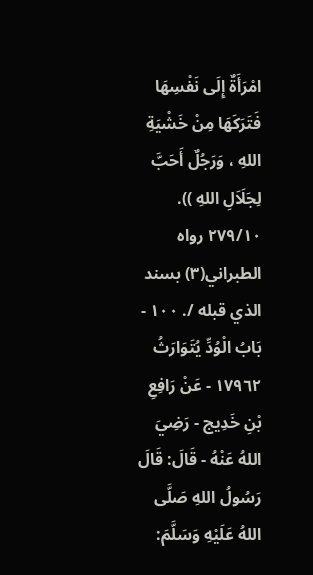امْرَأَةٌ إِلَى نَفْسِهَا فَتَرَكَهَا مِنْ خَشْيَةِ اللهِ ، وَرَجُلٌ أَحَبَّ لِجَلَاَلِ اللهِ )). ٢٧٩/١٠ رواه الطبراني(٣) بسند الذي قبله /. ١٠٠ - بَابُ الْوُدِّ يُتَوَارَثُ ١٧٩٦٢ - عَنْ رَافِعِ بْنِ خَدِيج - رَضِيَ اللهُ عَنْهُ - قَالَ: قَالَ رَسُولُ اللهِ صَلَّى اللهُ عَلَيْهِ وَسَلَّمَ: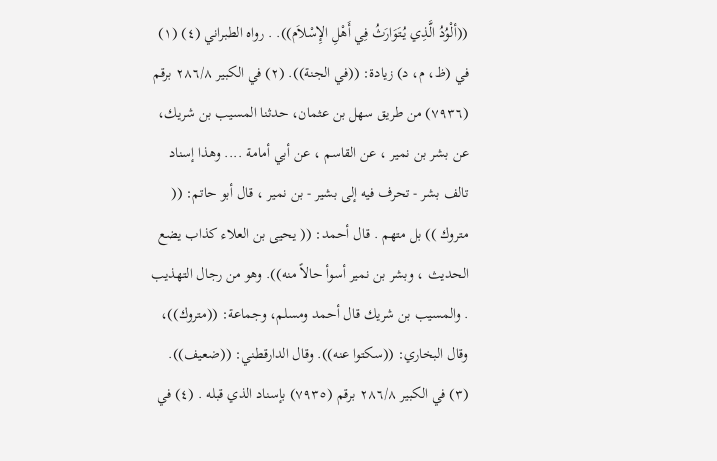((ألْوُدُ الَّذِي يُتَوَارَثُ فِي أَهْلِ الإِسْلاَم)). . رواه الطبراني (٤) (١) في (ظ، م، د) زيادة: ((في الجنة)). (٢) في الكبير ٢٨٦/٨ برقم (٧٩٣٦) من طريق سهل بن عثمان، حدثنا المسيب بن شريك، عن بشر بن نمير ، عن القاسم ، عن أبي أمامة .... وهذا إسناد تالف بشر - تحرف فيه إلى بشير - بن نمير ، قال أبو حاتم: (( متروك )) بل متهم . قال أحمد: (( يحيى بن العلاء كذاب يضع الحديث ، وبشر بن نمير أسوأ حالاً منه)). وهو من رجال التهذيب . والمسيب بن شريك قال أحمد ومسلم، وجماعة: ((متروك))، وقال البخاري: ((سكتوا عنه)). وقال الدارقطني: ((ضعيف)). (٣) في الكبير ٢٨٦/٨ برقم (٧٩٣٥) بإسناد الذي قبله . (٤) في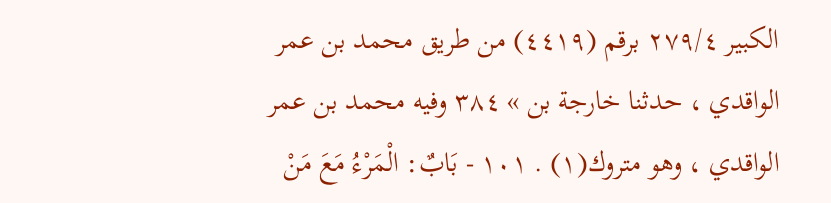الكبير ٢٧٩/٤ برقم (٤٤١٩) من طريق محمد بن عمر الواقدي ، حدثنا خارجة بن » ٣٨٤ وفيه محمد بن عمر الواقدي ، وهو متروك(١) . ١٠١ - بَابٌ: الْمَرْءُ مَعَ مَنْ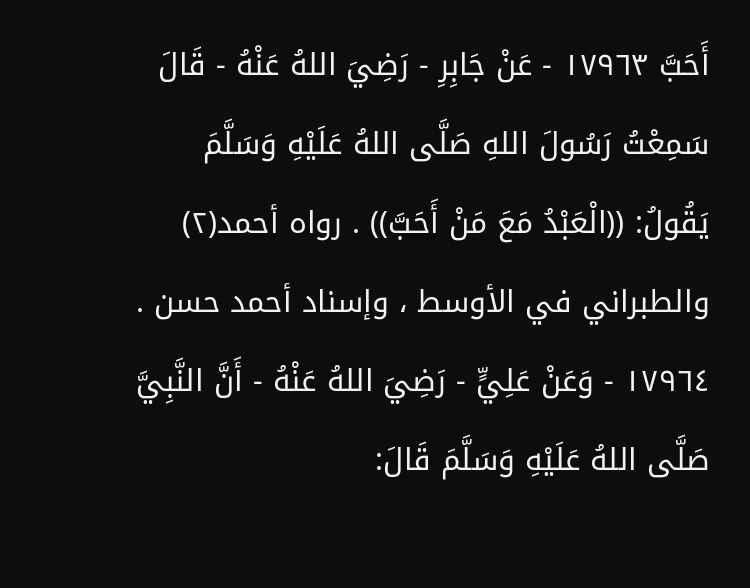أَحَبَّ ١٧٩٦٣ - عَنْ جَابِرِ - رَضِيَ اللهُ عَنْهُ - قَالَ سَمِعْتُ رَسُولَ اللهِ صَلَّى اللهُ عَلَيْهِ وَسَلَّمَ يَقُولُ: ((الْعَبْدُ مَعَ مَنْ أَحَبَّ)) . رواه أحمد(٢) والطبراني في الأوسط ، وإسناد أحمد حسن . ١٧٩٦٤ - وَعَنْ عَلِيٍّ - رَضِيَ اللهُ عَنْهُ - أَنَّ النَّبِيَّ صَلَّى اللهُ عَلَيْهِ وَسَلَّمَ قَالَ: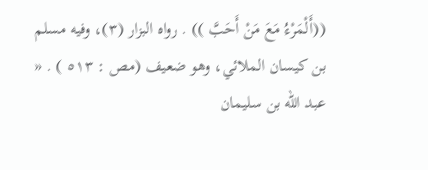((أَلْمَرْءُ مَعَ مَنْ أَحَبَّ )) . رواه البزار (٣)، وفيه مسلم بن كيسان الملائي، وهو ضعيف (مص : ٥١٣ ) . « عبد الله بن سليمان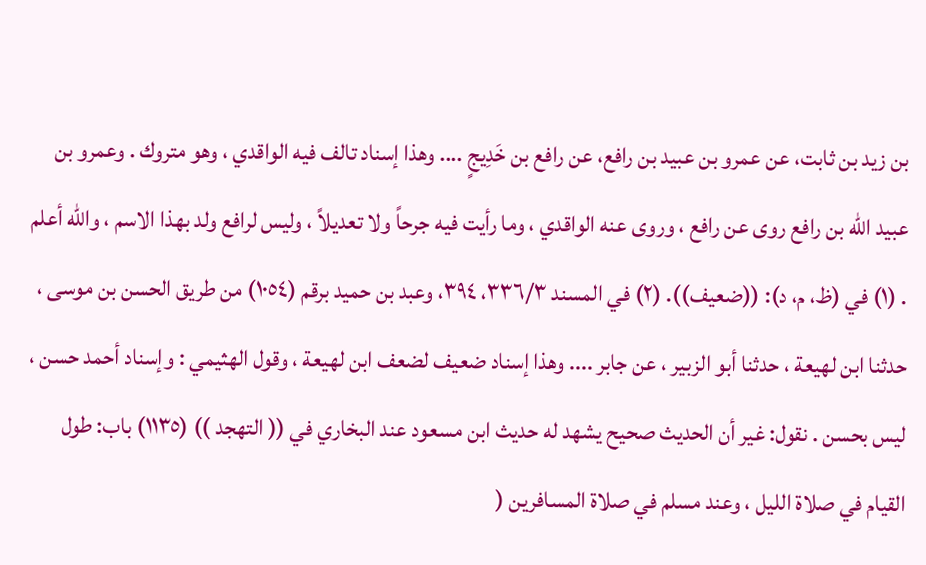بن زيد بن ثابت، عن عمرو بن عبيد بن رافع، عن رافع بن خَدِيجٍ .... وهذا إسناد تالف فيه الواقدي ، وهو متروك . وعمرو بن عبيد الله بن رافع روى عن رافع ، وروى عنه الواقدي ، وما رأيت فيه جرحاً ولا تعديلاً ، وليس لرافع ولد بهذا الاسم ، والله أعلم . (١) في (ظ، م، د): ((ضعيف)). (٢) في المسند ٣٣٦/٣، ٣٩٤، وعبد بن حميد برقم (١٠٥٤) من طريق الحسن بن موسى ، حدثنا ابن لهيعة ، حدثنا أبو الزبير ، عن جابر .... وهذا إسناد ضعيف لضعف ابن لهيعة ، وقول الهثيمي : وإسناد أحمد حسن ، ليس بحسن . نقول: غير أن الحديث صحيح يشهد له حديث ابن مسعود عند البخاري في (( التهجد )) (١١٣٥) باب: طول القيام في صلاة الليل ، وعند مسلم في صلاة المسافرين (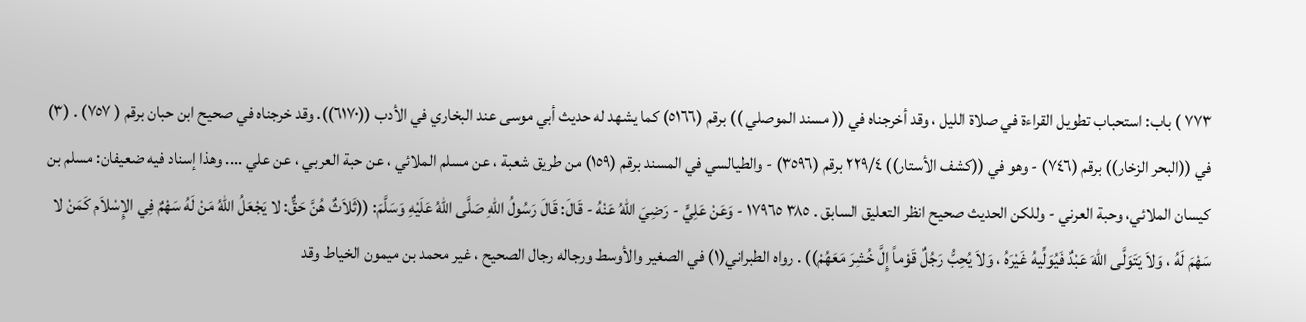٧٧٣ ) باب: استحباب تطويل القراءة في صلاة الليل ، وقد أخرجناه في (( مسند الموصلي )) برقم (٥١٦٦) كما يشهد له حديث أبي موسى عند البخاري في الأدب ((٦١٧٠)). وقد خرجناه في صحيح ابن حبان برقم ( ٧٥٧) . (٣) في ((البحر الزخار)) برقم (٧٤٦) - وهو في ((كشف الأستار)) ٢٢٩/٤ برقم (٣٥٩٦) - والطيالسي في المسند برقم (١٥٩) من طريق شعبة ، عن مسلم الملائي ، عن حبة العربي ، عن علي .... وهذا إسناد فيه ضعيفان: مسلم بن كيسان الملائي، وحبة العرني - وللكن الحديث صحيح انظر التعليق السابق . ٣٨٥ ١٧٩٦٥ - وَعَنْ عَلِيٍّ - رَضِيَ اللهُ عَنْهُ - قَالَ: قَالَ رَسُولُ اللهِ صَلَّى اللهُ عَلَيْهِ وَسَلَّمَ: ((ثَلاَثٌ هُنَّ حَقٌّ: لا يَجْعَلُ اللهُ مَنْ لَهُ سَهْمٌ فِي الإِسْلاَم كَمَنْ لا سَهْمَ لَهُ ، وَلاَ يَتَوَلَّى اللّهَ عَبْدٌ فَيُوَلِّيهُ غَيْرَهُ ، وَلاَ يُحِبُّ رَجُلٌ قَوْماً إِلَّ خُشِرَ مَعَهُمْ)) . رواه الطبراني(١) في الصغير والأوسط ورجاله رجال الصحيح ، غير محمد بن میمون الخياط وقد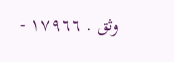وثق . ١٧٩٦٦ -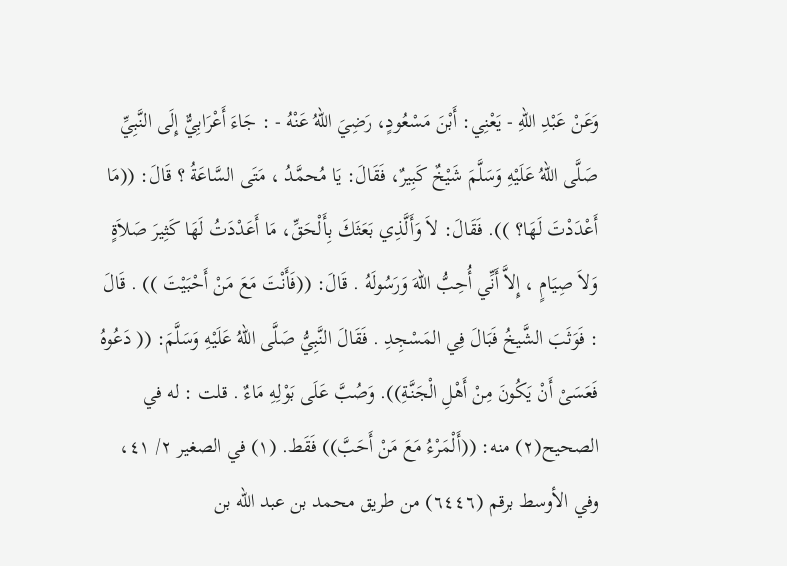وَعَنْ عَبْدِ اللهِ - يَعْنِي: أَبْنَ مَسْعُودٍ، رَضِيَ اللهُ عَنْهُ - : جَاءَ أَعْرَابِيٌّ إِلَى النَّبِيِّ صَلَّى اللهُ عَلَيْهِ وَسَلَّمَ شَيْخٌ كَبِيرٌ، فَقَالَ: يَا مُحمَّدُ ، مَتَى السَّاعَةُ ؟ قَالَ: ((مَا أَعْدَدْتَ لَهَا؟ )). فَقَالَ: لاَ وَأَلَّذِي بَعَثَكَ بِأَلْحَقِّ، مَا أَعَدْدَتُ لَهَا كَثِيرَ صَلاَةٍ وَلاَ صِيَامٍ ، إِلاَّ أَنِّي أُحِبُّ اللهَ وَرَسُولَهُ . قَالَ: ((فَأَنْتَ مَعَ مَنْ أَحْبَيْتَ )) . قَالَ : فَوَثَبَ الشَّيخُ فَبَالَ فِي المَسْجِدِ . فَقَالَ النَّبِيُّ صَلَّى اللهُ عَلَيْهِ وَسَلَّمَ: (( دَعُوهُ فَعَسَىْ أَنْ يَكُونَ مِنْ أَهْلِ الْجَنَّةِ)). وَصُبَّ عَلَى بَوْلِهِ مَاءٌ . قلت : له في الصحيح(٢) منه: ((أَلْمَرْءُ مَعَ مَنْ أَحَبَّ)) فَقَط. (١) في الصغير ٢/ ٤١، وفي الأوسط برقم (٦٤٤٦) من طريق محمد بن عبد الله بن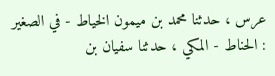عرس ، حدثنا محمد بن ميمون الخياط - في الصغير : الحناط - المكي ، حدثنا سفيان بن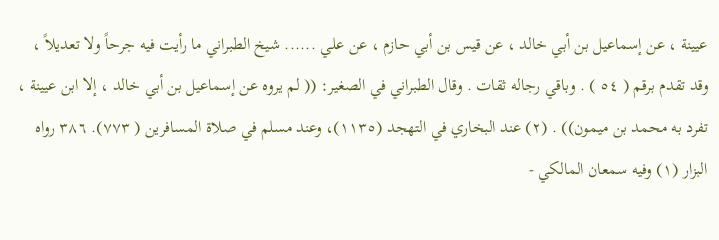عيينة ، عن إسماعيل بن أبي خالد ، عن قيس بن أبي حازم ، عن علي ...... شيخ الطبراني ما رأيت فيه جرحاً ولا تعديلاً ، وقد تقدم برقم ( ٥٤ ) . وباقي رجاله ثقات . وقال الطبراني في الصغير: (( لم يروه عن إسماعيل بن أبي خالد ، إلا ابن عيينة ، تفرد به محمد بن ميمون)) . (٢) عند البخاري في التهجد (١١٣٥)، وعند مسلم في صلاة المسافرين ( ٧٧٣). ٣٨٦ رواه البزار (١) وفيه سمعان المالكي -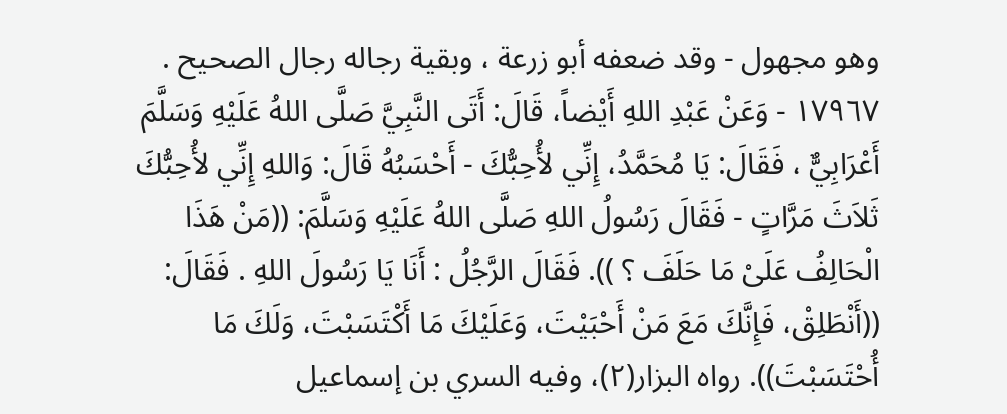وهو مجهول - وقد ضعفه أبو زرعة ، وبقية رجاله رجال الصحيح . ١٧٩٦٧ - وَعَنْ عَبْدِ اللهِ أَيْضاً، قَالَ: أَتَى النَّبِيَّ صَلَّى اللهُ عَلَيْهِ وَسَلَّمَ أَعْرَابِيٌّ ، فَقَالَ: يَا مُحَمَّدُ، إِنِّي لأُحِبُّكَ - أَحْسَبُهُ قَالَ: وَاللهِ إِنِّي لأُحِبُّكَ ثَلاَثَ مَرَّاتٍ - فَقَالَ رَسُولُ اللهِ صَلَّى اللهُ عَلَيْهِ وَسَلَّمَ: ((مَنْ هَذَا الْحَالِفُ عَلَىْ مَا حَلَفَ ؟ )). فَقَالَ الرَّجُلُ : أَنَا يَا رَسُولَ اللهِ . فَقَالَ: ((أَنْطَلِقْ، فَإِنَّكَ مَعَ مَنْ أَحْبَيْتَ، وَعَلَيْكَ مَا أَكْتَسَبْتَ، وَلَكَ مَا أُحْتَسَبْتَ)). رواه البزار(٢)، وفيه السري بن إسماعيل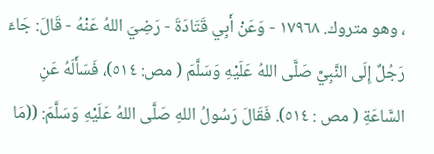، وهو متروك. ١٧٩٦٨ - وَعَنْ أَبِي قَتَادَةَ - رَضِيَ اللهُ عَنْهُ - قَالَ: جَاءَ رَجُلٌ إِلَى النَّبِيِّ صَلَّى اللهُ عَلَيْهِ وَسَلَّمَ ( مص: ٥١٤)، فَسَأَلَهُ عَنِ السَّاعَةِ ( مص : ٥١٤). فَقَالَ رَسُولُ اللهِ صَلَّى اللهُ عَلَيْهِ وَسَلَّمَ: ((مَا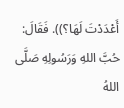أَعْدَدْتَ لَهَا؟)). فَقَالَ: حُبَّ اللهِ وَرَسُولِهِ صَلَّى اللهُ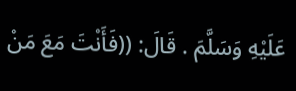عَلَيْهِ وَسَلَّمَ . قَالَ: ((فَأَنْتَ مَعَ مَنْ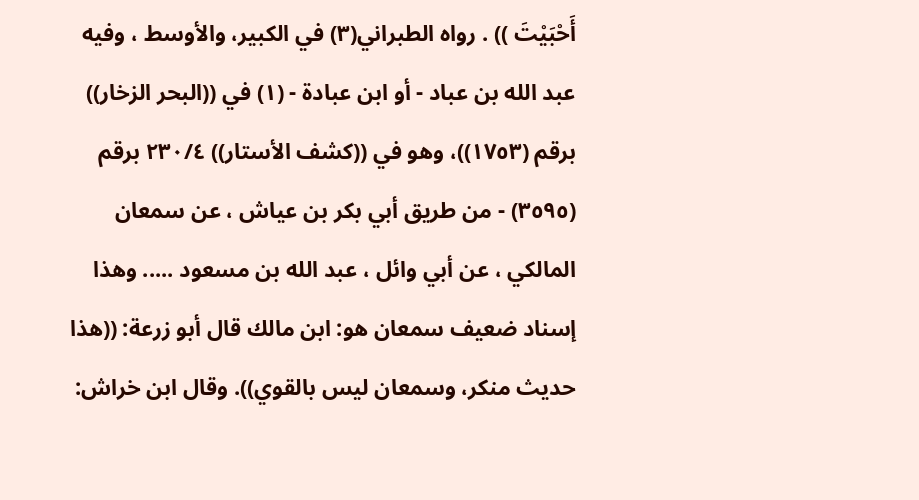أَحْبَيْتَ )) . رواه الطبراني(٣) في الكبير، والأوسط ، وفيه عبد الله بن عباد - أو ابن عبادة - (١) في ((البحر الزخار)) برقم (١٧٥٣))، وهو في ((كشف الأستار)) ٢٣٠/٤ برقم (٣٥٩٥) - من طريق أبي بكر بن عياش ، عن سمعان المالكي ، عن أبي وائل ، عبد الله بن مسعود ..... وهذا إسناد ضعيف سمعان هو: ابن مالك قال أبو زرعة: ((هذا حديث منكر، وسمعان ليس بالقوي)). وقال ابن خراش: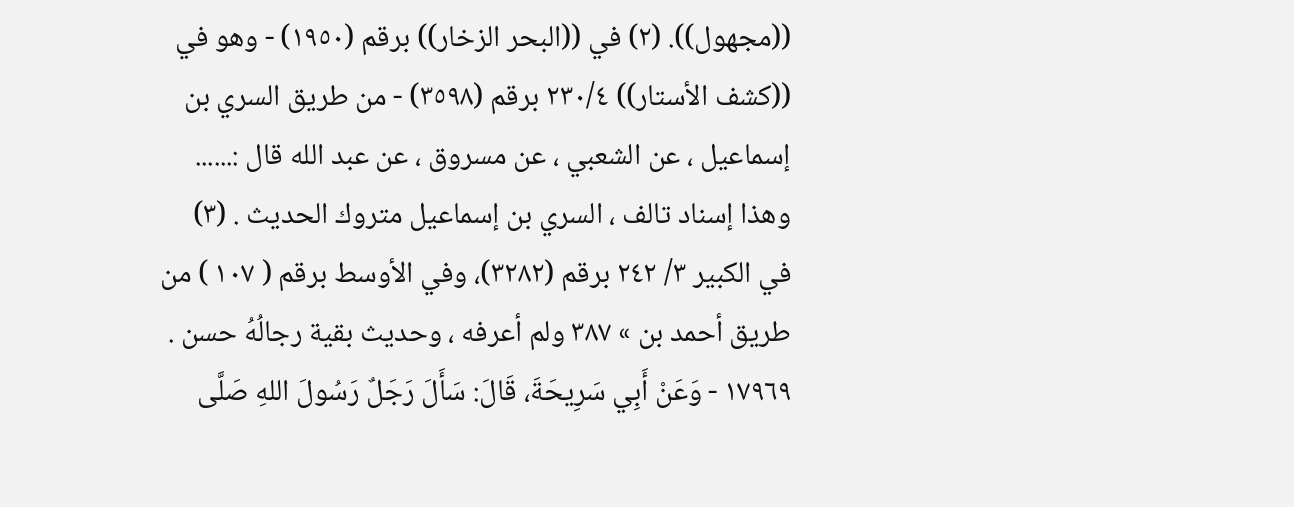((مجهول)). (٢) في ((البحر الزخار)) برقم (١٩٥٠) - وهو في ((كشف الأستار)) ٢٣٠/٤ برقم (٣٥٩٨) - من طريق السري بن إسماعيل ، عن الشعبي ، عن مسروق ، عن عبد الله قال :...... وهذا إسناد تالف ، السري بن إسماعيل متروك الحديث . (٣) في الكبير ٣/ ٢٤٢ برقم (٣٢٨٢)، وفي الأوسط برقم ( ١٠٧ ) من طريق أحمد بن » ٣٨٧ ولم أعرفه ، وحديث بقية رجالُهُ حسن . ١٧٩٦٩ - وَعَنْ أَبِي سَرِيحَةَ، قَالَ: سَأَلَ رَجَلٌ رَسُولَ اللهِ صَلَّى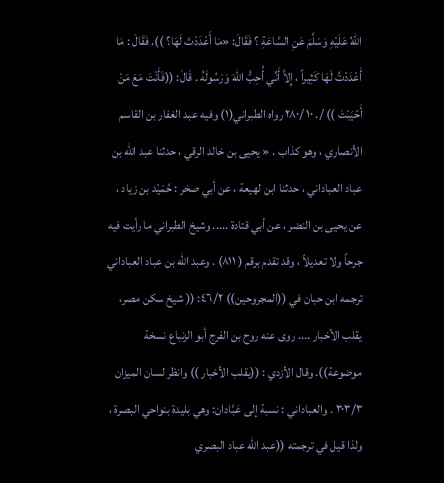اللهُ عَلَيْهِ وَسَلَّمَ عَنِ السَّاعَةِ ؟ فَقَالَ: «مَا أَعْدَدْتَ لَهَا؟ )). فَقَالَ : مَا أَعْدَدْتُ لَهَا كَثِيراً ، إِلاَّ أَنِّي أُحِبُّ اللهَ وَرَسُولَهُ . قَالَ: ((فَأَنْتَ مَعَ مَنْ أَحْيَبْتَ )) /. ١٠ /٢٨٠ رواه الطبراني(١) وفيه عبد الغفار بن القاسم الأنصاري ، وهو كذاب . « يحيى بن خالد الرقي ، حدثنا عبد الله بن عباد العباداني ، حدثنا ابن لهيعة ، عن أبي صخر : حُمَيْد بن زياد ، عن يحيى بن النضر ، عن أبي قتادة ..... وشيخ الطبراني ما رأيت فيه جرحاً ولا تعديلاً ، وقد تقدم برقم ( ٨١١) . وعبد الله بن عباد العباداني ترجمه ابن حبان في ((المجروحين)) ٤٦/٢: (( شيخ سكن مصر، يقلب الأخبار .... روى عنه روح بن الفرج أبو الزنباع نسخة موضوعة)). وقال الأزدي : ((يقلب الأخبار )) وانظر لسان الميزان ٣٠٣/٣ . والعباداني : نسبة إلى عَبَّادان: وهي بليدة بنواحي البصرة ، ولذا قيل في ترجمته ((عبد الله عباد البصري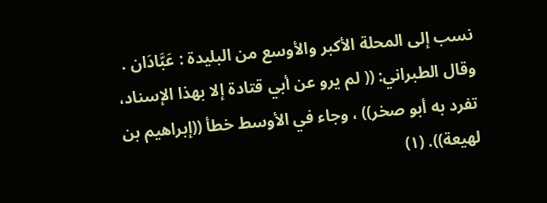نسب إلى المحلة الأكبر والأوسع من البليدة : عَبَّادَان . وقال الطبراني: (( لم يرو عن أبي قتادة إلا بهذا الإسناد، تفرد به أبو صخر)) ، وجاء في الأوسط خطأ ((إبراهيم بن لهيعة)). (١)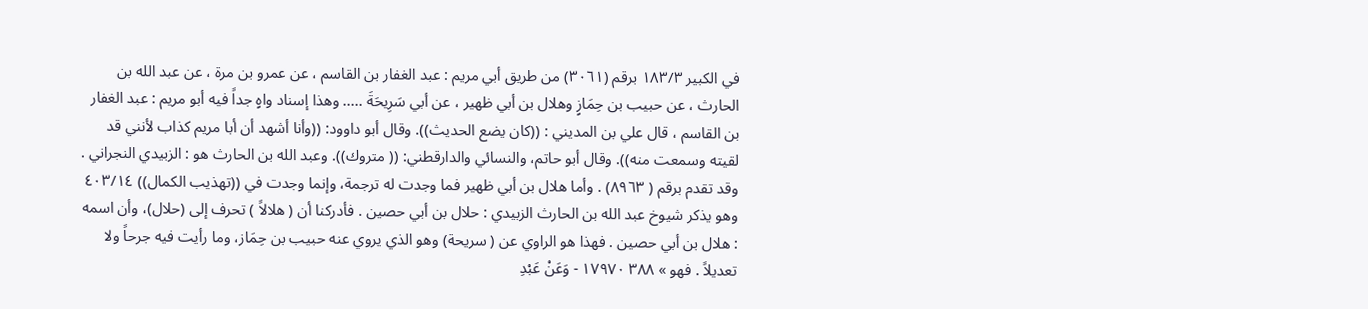في الكبير ١٨٣/٣ برقم (٣٠٦١) من طريق أبي مريم : عبد الغفار بن القاسم ، عن عمرو بن مرة ، عن عبد الله بن الحارث ، عن حبيب بن حِمَازٍ وهلال بن أبي ظهير ، عن أبي سَرِيحَةَ ..... وهذا إسناد واهٍ جداً فيه أبو مريم : عبد الغفار بن القاسم ، قال علي بن المديني : ((كان يضع الحديث)). وقال أبو داوود: ((وأنا أشهد أن أبا مريم كذاب لأنني قد لقيته وسمعت منه)). وقال أبو حاتم، والنسائي والدارقطني: (( متروك)). وعبد الله بن الحارث هو : الزبيدي النجراني . وقد تقدم برقم ( ٨٩٦٣) . وأما هلال بن أبي ظهير فما وجدت له ترجمة، وإنما وجدت في ((تهذيب الكمال)) ٤٠٣/١٤ وهو يذكر شيوخ عبد الله بن الحارث الزبيدي : حلال بن أبي حصين . فأدركنا أن ( هلالاً ) تحرف إلى (حلال)، وأن اسمه : هلال بن أبي حصين . فهذا هو الراوي عن ( سريحة) وهو الذي يروي عنه حبيب بن حِمَاز، وما رأيت فيه جرحاً ولا تعديلاً . فهو » ٣٨٨ ١٧٩٧٠ - وَعَنْ عَبْدِ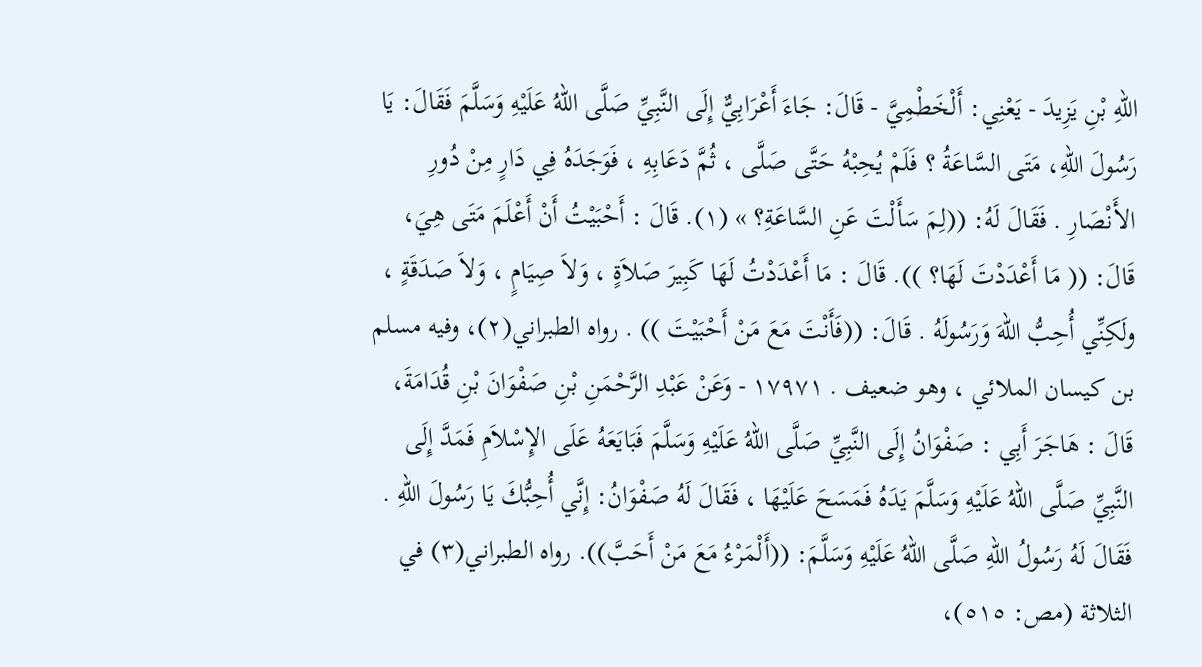اللهِ بْنِ يَزِيدَ - يَعْنِي: أَلْخَطْمِيَّ - قَالَ: جَاءَ أَعْرَابِيٌّ إِلَى النَّبِيِّ صَلَّى اللهُ عَلَيْهِ وَسَلَّمَ فَقَالَ: يَا رَسُولَ اللهِ، مَتَى السَّاعَةُ ؟ فَلَمْ يُحِبْهُ حَتَّى صَلَّى ، ثُمَّ دَعَابِهِ ، فَوَجَدَهُ فِي دَارٍ مِنْ دُورِ الأَنْصَارِ . فَقَالَ لَهُ: ((لِمَ سَأَلْتَ عَنِ السَّاعَةِ؟ » (١). قَالَ : أَحْبَيْتُ أَنْ أَعْلَمَ مَتَى هِيَ، قَالَ: (( مَا أَعْدَدْتَ لَهَا؟ )). قَالَ : مَا أَعْدَدْتُ لَهَا كَبِيرَ صَلاَةٍ ، وَلاَ صِيَامٍ ، وَلاَ صَدَقَةٍ ، ولَكِنِّي أُحِبُّ اللهَ وَرَسُولَهُ . قَالَ: ((فَأَنْتَ مَعَ مَنْ أَحْبَيْتَ )) . رواه الطبراني(٢)، وفيه مسلم بن كيسان الملائي ، وهو ضعيف . ١٧٩٧١ - وَعَنْ عَبْدِ الرَّحْمَنِ بْنِ صَفْوَانَ بْنِ قُدَامَةَ، قَالَ : هَاجَرَ أَبِي : صَفْوَانُ إِلَى النَّبِيِّ صَلَّى اللهُ عَلَيْهِ وَسَلَّمَ فَبَايَعَهُ عَلَى الإِسْلاَمِ فَمَدَّ إِلَى النَّبِيِّ صَلَّى اللهُ عَلَيْهِ وَسَلَّمَ يَدَهُ فَمَسَحَ عَلَيْهَا ، فَقَالَ لَهُ صَفْوَانُ: إِنَّي أُحِبُّكَ يَا رَسُولَ اللهِ . فَقَالَ لَهُ رَسُولُ اللهِ صَلَّى اللهُ عَلَيْهِ وَسَلَّمَ: ((أَلْمَرْءُ مَعَ مَنْ أَحَبَّ)). رواه الطبراني(٣) في الثلاثة (مص: ٥١٥)،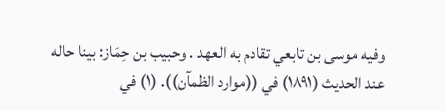وفيه موسى بن تابعي تقادم به العهد . وحبيب بن حِمَاز: بينا حاله عند الحديث (١٨٩١) في ((موارد الظمآن)). (١) في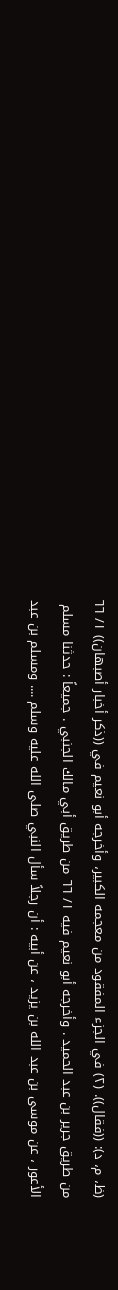(ظ، م، د): ((فقال)). (٢) في الجزء المفقود من معجمه الكبير، وأخرجه أبو نعيم في ((ذكر أخبار أصبهان)) ١/ ٦٦ من طريق جرير بن عبد الحميد . وأخرجه أبو نعيم فيه ١/ ٦٦ من طريق أبي مالك الجنبي . جميعاً : حدثنا مسلم الأعور ، عن موسى بن عبد الله بن يزيد ، عن أبيه : أن رجلاً سأل النبي صلى الله عليه وسلم .... ومسلم بن عبد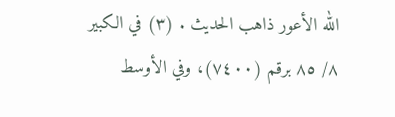الله الأعور ذاهب الحديث . (٣) في الكبير ٨/ ٨٥ برقم (٧٤٠٠)، وفي الأوسط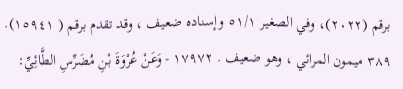برقم (٢٠٢٢)، وفي الصغير ٥١/١ وإسناده ضعيف ، وقد تقدم برقم ( ١٥٩٤١). ٣٨٩ ميمون المرائي ، وهو ضعيف . ١٧٩٧٢ - وَعَنْ عُرْوَةَ بْنِ مُضَرِّسِ الطَّائِيِّ: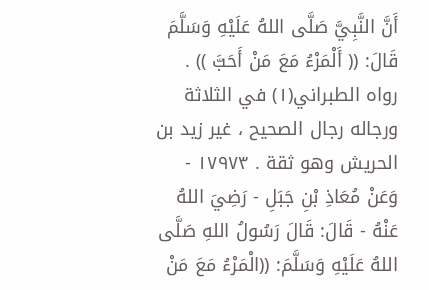أَنَّ النَّبِيَّ صَلَّى اللهُ عَلَيْهِ وَسَلَّمَ قَالَ: (( أَلْمَرْءُ مَعَ مَنْ أَحَبَّ )) . رواه الطبراني(١) في الثلاثة ورجاله رجال الصحيح ، غير زيد بن الحريش وهو ثقة . ١٧٩٧٣ - وَعَنْ مُعَاذِ بْنِ جَبَلِ - رَضِيَ اللهُ عَنْهُ - قَالَ: قَالَ رَسُولُ اللهِ صَلَّى اللهُ عَلَيْهِ وَسَلَّمَ: ((الْمَرْءُ مَعَ مَنْ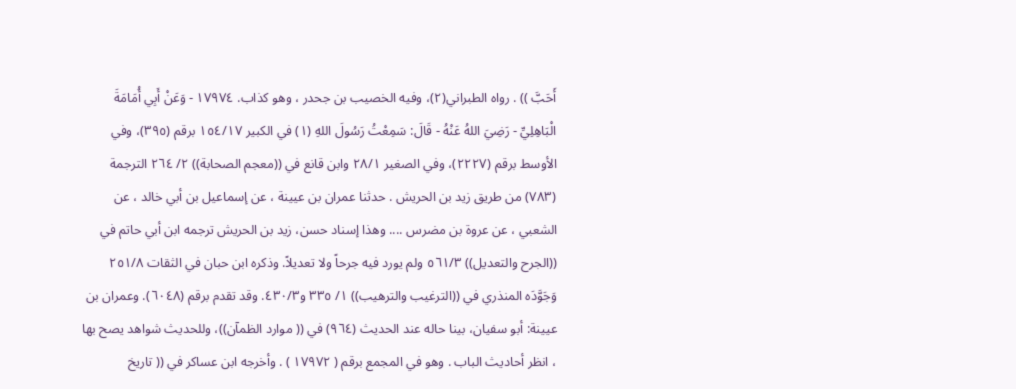أَحَبَّ )) . رواه الطبراني(٢)، وفيه الخصيب بن جحدر ، وهو كذاب. ١٧٩٧٤ - وَعَنْ أَبِي أُمَامَةَ الْبَاهِلِيِّ - رَضِيَ اللهُ عَنْهُ - قَالَ: سَمِعْتُ رَسُولَ اللهِ (١) في الكبير ١٥٤/١٧ برقم (٣٩٥)، وفي الأوسط برقم (٢٢٢٧)، وفي الصغير ٢٨/١ وابن قانع في ((معجم الصحابة)) ٢/ ٢٦٤ الترجمة (٧٨٣) من طريق زيد بن الحريش . حدثنا عمران بن عيينة ، عن إسماعيل بن أبي خالد ، عن الشعبي ، عن عروة بن مضرس .... وهذا إسناد حسن، زيد بن الحريش ترجمه ابن أبي حاتم في ((الجرح والتعديل)) ٥٦١/٣ ولم يورد فيه جرحاً ولا تعديلاً. وذكره ابن حبان في الثقات ٢٥١/٨ وَجَوَّدَه المنذري في ((الترغيب والترهيب)) ١/ ٣٣٥ و٤٣٠/٣. وقد تقدم برقم (٦٠٤٨). وعمران بن عيينة: أبو سفيان، بينا حاله عند الحديث (٩٦٤) في (( موارد الظمآن))، وللحديث شواهد يصح بها ، انظر أحاديث الباب . وهو في المجمع برقم ( ١٧٩٧٢ ) . وأخرجه ابن عساكر في (( تاريخ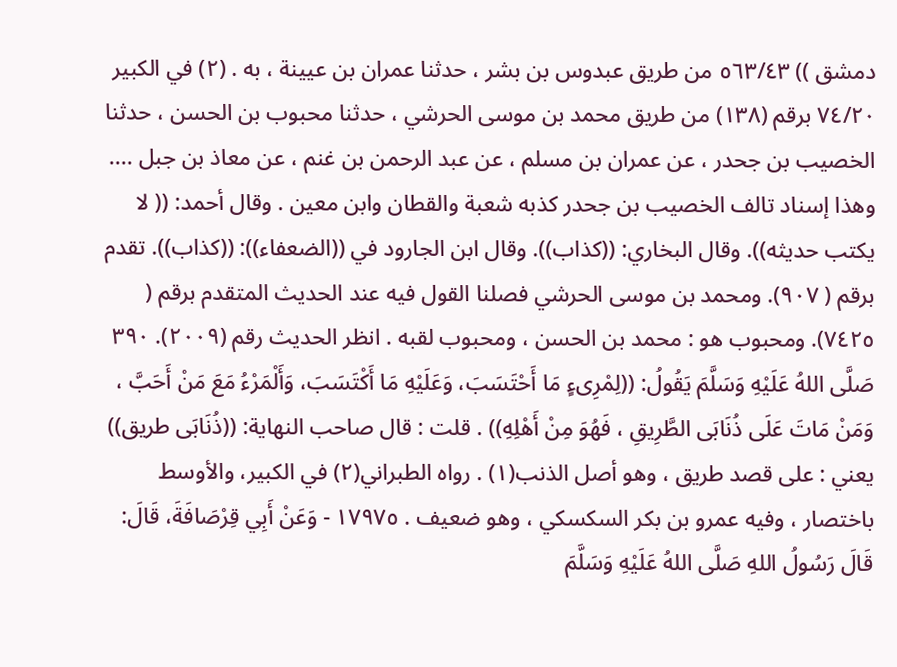دمشق )) ٥٦٣/٤٣ من طريق عبدوس بن بشر ، حدثنا عمران بن عيينة ، به . (٢) في الكبير ٧٤/٢٠ برقم (١٣٨) من طريق محمد بن موسى الحرشي ، حدثنا محبوب بن الحسن ، حدثنا الخصيب بن جحدر ، عن عمران بن مسلم ، عن عبد الرحمن بن غنم ، عن معاذ بن جبل .... وهذا إسناد تالف الخصيب بن جحدر كذبه شعبة والقطان وابن معين . وقال أحمد: (( لا يكتب حديثه)). وقال البخاري: ((كذاب)). وقال ابن الجارود في ((الضعفاء)): ((كذاب)). تقدم برقم ( ٩٠٧). ومحمد بن موسى الحرشي فصلنا القول فيه عند الحديث المتقدم برقم ( ٧٤٢٥). ومحبوب هو : محمد بن الحسن ، ومحبوب لقبه . انظر الحديث رقم (٢٠٠٩). ٣٩٠ صَلَّى اللهُ عَلَيْهِ وَسَلَّمَ يَقُولُ: ((لِمْرِىءٍ مَا أَحْتَسَبَ، وَعَلَيْهِ مَا أَكْتَسَبَ، وَأَلْمَرْءُ مَعَ مَنْ أَحَبَّ ، وَمَنْ مَاتَ عَلَى ذُنَابَى الطَّرِيقِ ، فَهُوَ مِنْ أَهْلِهِ)) . قلت : قال صاحب النهاية: ((ذُنَابَى طريق)) يعني : على قصد طريق ، وهو أصل الذنب(١) . رواه الطبراني(٢) في الكبير، والأوسط باختصار ، وفيه عمرو بن بكر السكسكي ، وهو ضعيف . ١٧٩٧٥ - وَعَنْ أَبِي قِرْصَافَةَ، قَالَ: قَالَ رَسُولُ اللهِ صَلَّى اللهُ عَلَيْهِ وَسَلَّمَ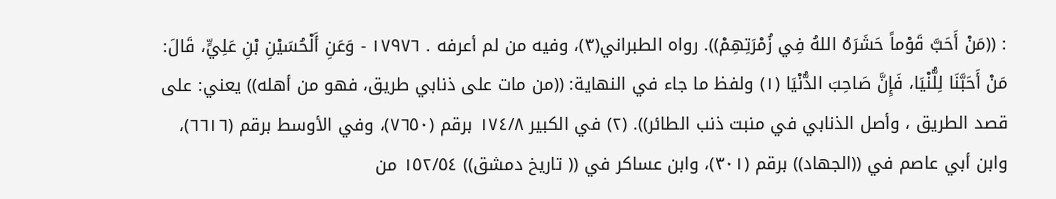: ((مَنْ أَحَبَّ قَوْماً حَشَرَهُ اللهُ فِي زُمْرَتِهِمْ)). رواه الطبراني(٣)، وفيه من لم أعرفه . ١٧٩٧٦ - وَعَنِ أَلْحُسَيْنِ بْنِ عَلِيٍّ، قَالَ: مَنْ أَحَبَّنَا لِلُّنْيَا، فَإِنَّ صَاحِبَ الدُّنْيَا (١) ولفظ ما جاء في النهاية: ((من مات على ذنابي طريق، فهو من أهله)) يعني: على قصد الطريق ، وأصل الذنابي في منبت ذنب الطائر)). (٢) في الكبير ١٧٤/٨ برقم (٧٦٥٠)، وفي الأوسط برقم (٦٦١٦)، وابن أبي عاصم في ((الجهاد)) برقم (٣٠١)، وابن عساكر في (( تاريخ دمشق)) ١٥٢/٥٤ من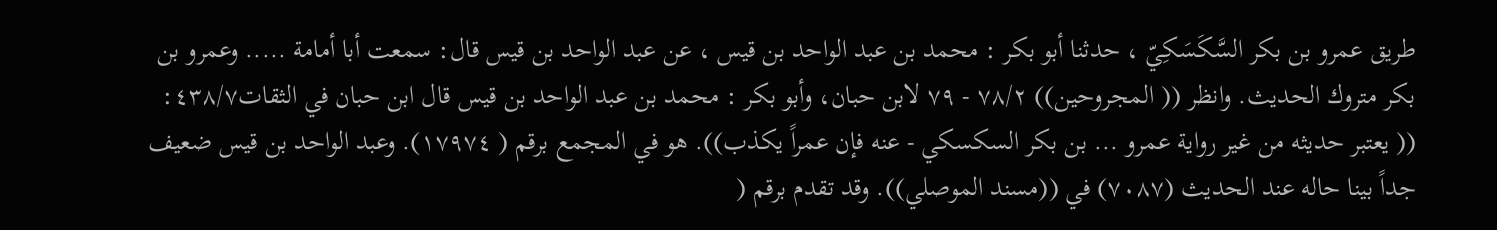طريق عمرو بن بكر السَّكَسَكِيّ ، حدثنا أبو بكر : محمد بن عبد الواحد بن قيس ، عن عبد الواحد بن قيس قال: سمعت أبا أمامة ..... وعمرو بن بكر متروك الحديث. وانظر (( المجروحين)) ٧٨/٢ - ٧٩ لابن حبان، وأبو بكر : محمد بن عبد الواحد بن قيس قال ابن حبان في الثقات٤٣٨/٧: (( يعتبر حديثه من غير رواية عمرو ... بن بكر السكسكي - عنه فإن عمراً يكذب)). هو في المجمع برقم ( ١٧٩٧٤). وعبد الواحد بن قيس ضعيف جداً بينا حاله عند الحديث (٧٠٨٧) في ((مسند الموصلي)). وقد تقدم برقم (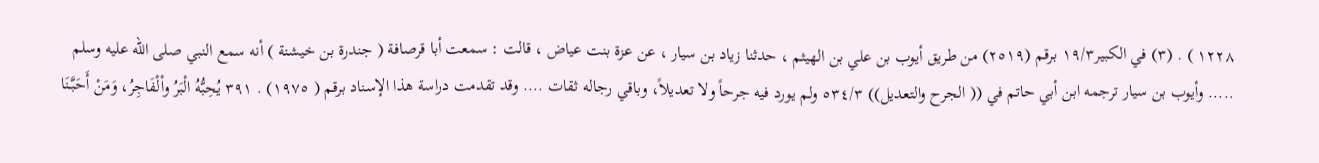١٢٢٨ ) . (٣) في الكبير١٩/٣ برقم (٢٥١٩) من طريق أيوب بن علي بن الهيثم ، حدثنا زياد بن سيار ، عن عزة بنت عياض ، قالت : سمعت أبا قرصافة ( جندرة بن خيشنة ) أنه سمع النبي صلى الله عليه وسلم ..... وأيوب بن سيار ترجمه ابن أبي حاتم في (( الجرح والتعديل)) ٥٣٤/٣ ولم يورد فيه جرحاً ولا تعديلاً، وباقي رجاله ثقات .... وقد تقدمت دراسة هذا الإسناد برقم ( ١٩٧٥) . ٣٩١ يُحِبُّهُ الْبَرُ واْلْفَاجِرُ، وَمَنْ أَحَبَّنَا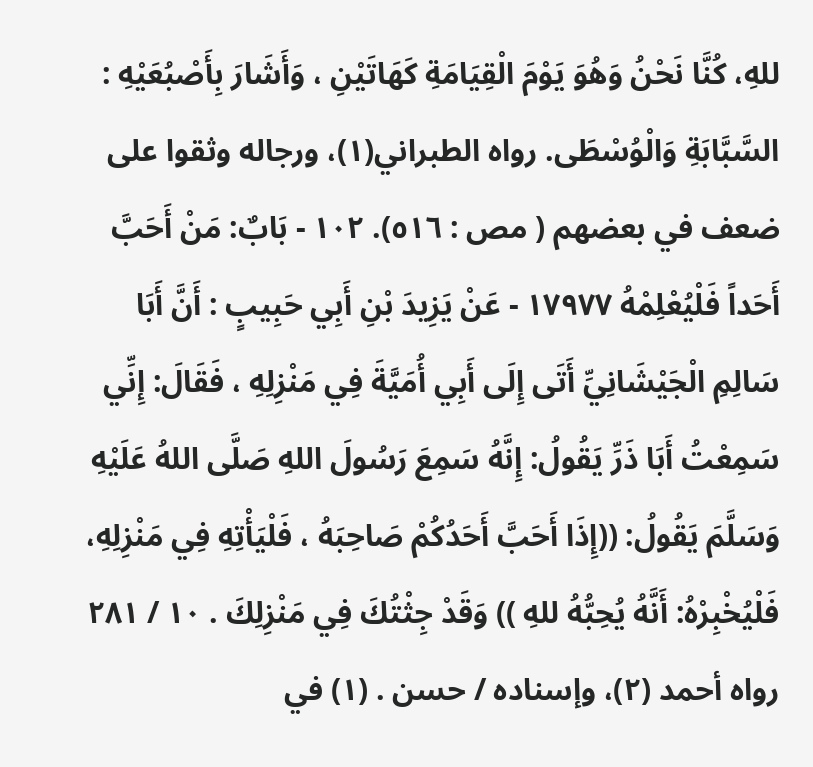للهِ، كُنَّا نَحْنُ وَهُوَ يَوْمَ الْقِيَامَةِ كَهَاتَيْنِ ، وَأَشَارَ بِأَصْبُعَيْهِ : السَّبَّابَةِ وَالْوُسْطَى. رواه الطبراني(١)، ورجاله وثقوا على ضعف في بعضهم ( مص : ٥١٦). ١٠٢ - بَابٌ: مَنْ أَحَبَّ أَحَداً فَلْيُعْلِمْهُ ١٧٩٧٧ - عَنْ يَزِيدَ بْنِ أَبِي حَبِيبٍ : أَنَّ أَبَا سَالِمِ الْجَيْشَانِيِّ أَتَى إِلَى أَبِي أُمَيَّةَ فِي مَنْزِلِهِ ، فَقَالَ: إِنِّي سَمِعْتُ أَبَا ذَرِّ يَقُولُ: إِنَّهُ سَمِعَ رَسُولَ اللهِ صَلَّى اللهُ عَلَيْهِ وَسَلَّمَ يَقُولُ: ((إِذَا أَحَبَّ أَحَدُكُمْ صَاحِبَهُ ، فَلْيَأْتِهِ فِي مَنْزِلِهِ، فَلْيُخْبِرْهُ: أَنَّهُ يُحِبُّهُ للهِ )) وَقَدْ جِثْتُكَ فِي مَنْزِلِكَ . ١٠ / ٢٨١ رواه أحمد (٢)، وإسناده / حسن . (١) في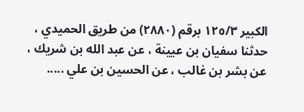الكبير ١٢٥/٣ برقم (٢٨٨٠) من طريق الحميدي ، حدثنا سفيان بن عيينة ، عن عبد الله بن شريك ، عن بشر بن غالب ، عن الحسين بن علي .....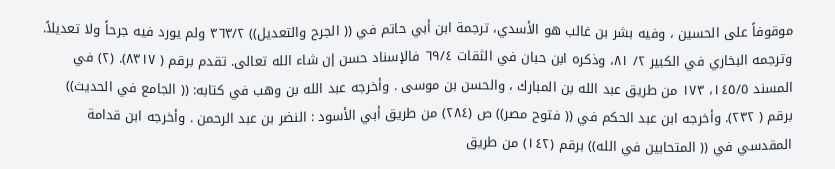موقوفاً على الحسين ، وفيه بشر بن غالب هو الأسدي، ترجمة ابن أبي حاتم في (( الجرح والتعديل)) ٣٦٣/٢ ولم يورد فيه جرحاً ولا تعديلاً. وترجمه البخاري في الكبير ٢/ ٨١، وذكره ابن حبان في الثقات ٦٩/٤ فالإسناد حسن إن شاء الله تعالى. تقدم برقم ( ٨٣١٧). (٢) في المسند ١٤٥/٥، ١٧٣ من طريق عبد الله بن المبارك ، والحسن بن موسى . وأخرجه عبد الله بن وهب في كتابه: (( الجامع في الحديث)) برقم ( ٢٣٢). وأخرجه ابن عبد الحكم في (( فتوح مصر)) ص (٢٨٤) من طريق أبي الأسود : النضر بن عبد الرحمن . وأخرجه ابن قدامة المقدسي في (( المتحابين في الله)) برقم (١٤٢) من طريق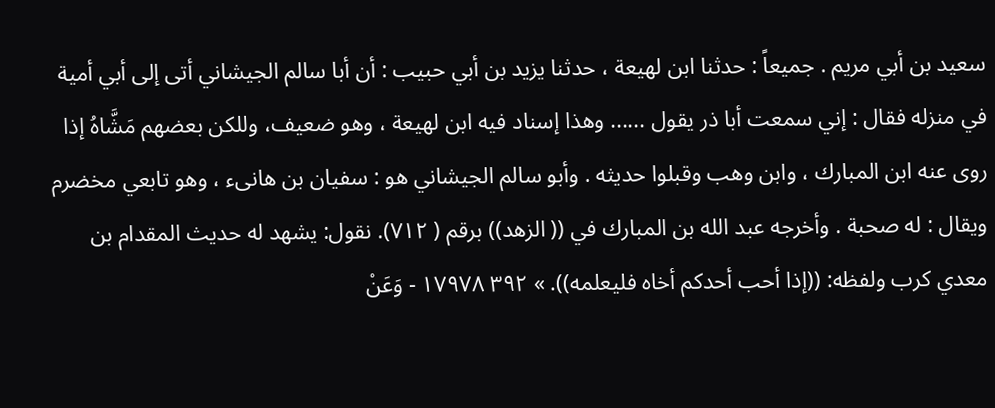سعيد بن أبي مريم . جميعاً : حدثنا ابن لهيعة ، حدثنا يزيد بن أبي حبيب : أن أبا سالم الجيشاني أتى إلى أبي أمية في منزله فقال : إني سمعت أبا ذر يقول ...... وهذا إسناد فيه ابن لهيعة ، وهو ضعيف، وللكن بعضهم مَشَّاهُ إذا روى عنه ابن المبارك ، وابن وهب وقبلوا حديثه . وأبو سالم الجيشاني هو : سفيان بن هانىء ، وهو تابعي مخضرم ويقال : له صحبة . وأخرجه عبد الله بن المبارك في (( الزهد)) برقم ( ٧١٢). نقول: يشهد له حديث المقدام بن معدي كرب ولفظه: ((إذا أحب أحدكم أخاه فليعلمه)). » ٣٩٢ ١٧٩٧٨ - وَعَنْ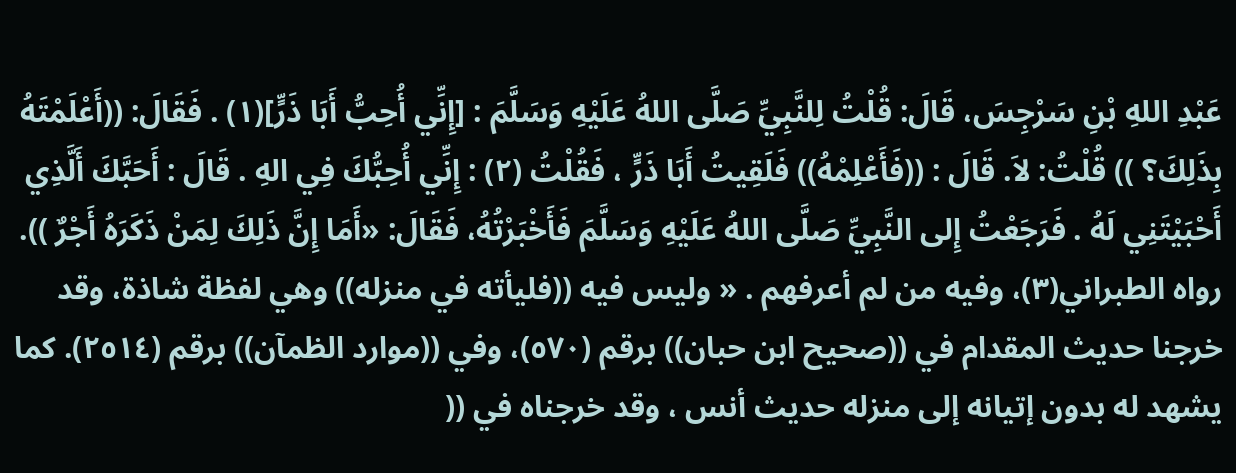عَبْدِ اللهِ بْنِ سَرْجِسَ، قَالَ: قُلْتُ لِلنَّبِيِّ صَلَّى اللهُ عَلَيْهِ وَسَلَّمَ : [إِنِّي أُحِبُّ أَبَا ذَرٍّ](١) . فَقَالَ: ((أَعْلَمْتَهُ بِذَلِكَ؟ )) قُلْتُ: لاَ. قَالَ : ((فَأَعْلِمْهُ)) فَلَقِيتُ أَبَا ذَرٍّ ، فَقُلْتُ (٢) : إِنِّي أُحِبُّكَ فِي الهِ . قَالَ : أَحَبَّكَ أَلَّذِي أَحْبَيْتَنِي لَهُ . فَرَجَعْتُ إِلى النَّبِيِّ صَلَّى اللهُ عَلَيْهِ وَسَلَّمَ فَأَخْبَرْتُهُ، فَقَالَ: «أَمَا إِنَّ ذَلِكَ لِمَنْ ذَكَرَهُ أَجْرٌ )). رواه الطبراني(٣)، وفيه من لم أعرفهم . « وليس فيه ((فليأته في منزله)) وهي لفظة شاذة، وقد خرجنا حديث المقدام في ((صحيح ابن حبان)) برقم (٥٧٠)، وفي ((موارد الظمآن)) برقم (٢٥١٤). كما يشهد له بدون إتيانه إلى منزله حديث أنس ، وقد خرجناه في ((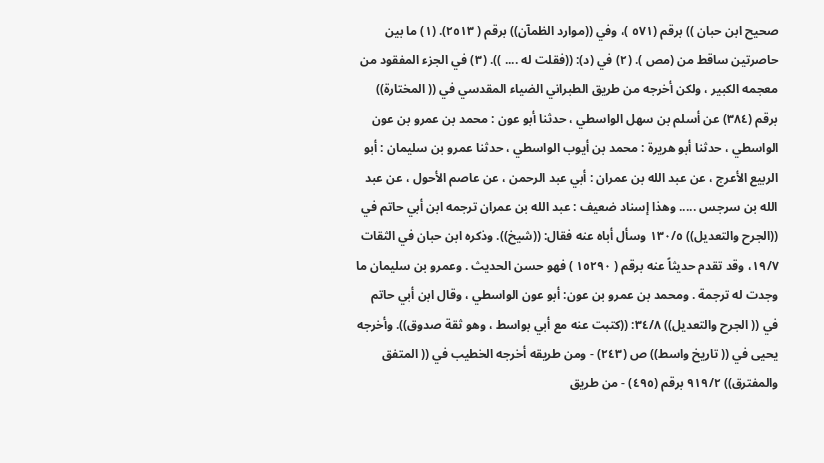صحيح ابن حبان )) برقم (٥٧١ )، وفي ((موارد الظمآن)) برقم ( ٢٥١٣). (١) ما بين حاصرتين ساقط من (مص ). (٢) في (د): ((فقلت له .... )). (٣) في الجزء المفقود من معجمه الكبير ، ولكن أخرجه من طريق الطبراني الضياء المقدسي في (( المختارة)) برقم (٣٨٤) عن أسلم بن سهل الواسطي ، حدثنا أبو عون : محمد بن عمرو بن عون الواسطي ، حدثنا أبو هريرة : محمد بن أيوب الواسطي ، حدثنا عمرو بن سليمان : أبو الربيع الأعرج ، عن عبد الله بن عمران : أبي عبد الرحمن ، عن عاصم الأحول ، عن عبد الله بن سرجس ..... وهذا إسناد ضعيف : عبد الله بن عمران ترجمه ابن أبي حاتم في ((الجرح والتعديل)) ١٣٠/٥ وسأل أباه عنه فقال: ((شيخ)). وذكره ابن حبان في الثقات ١٩/٧، وقد تقدم حديثاً عنه برقم ( ١٥٢٩٠ ) فهو حسن الحديث . وعمرو بن سليمان ما وجدت له ترجمة . ومحمد بن عمرو بن عون: أبو عون الواسطي ، وقال ابن أبي حاتم في (( الجرح والتعديل)) ٣٤/٨: ((كتبت عنه مع أبي بواسط ، وهو ثقة صدوق)). وأخرجه يحيى في (( تاريخ واسط)) ص (٢٤٣) - ومن طريقه أخرجه الخطيب في (( المتفق والمفترق)) ٩١٩/٢ برقم (٤٩٥) - من طريق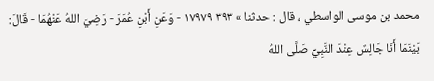محمد بن موسى الواسطي ، قال : حدثنا » ٣٩٣ ١٧٩٧٩ - وَعَنِ أَبْنِ عُمَرَ - رَضِيَ اللهُ عَنْهُمَا - قَالَ: بَيْنَمَا أَنَا جَالِسٌ عِنْدَ النَّبِيِّ صَلَّى اللهُ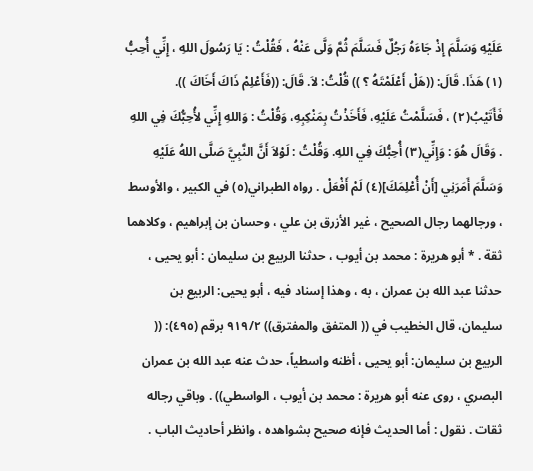عَلَيْهِ وَسَلَّمَ إِذْ جَاءَهُ رَجُلٌ فَسَلَّمَ ثُمَّ وَلَّى عَنْهُ ، فَقُلْتُ : يَا رَسُولَ اللهِ ، إِنِّي أُحِبُّ (١) هَذَا. قَالَ: ((هَلْ أَعْلَمْتَهُ ؟ )) قُلْتُ: لاَ. قَالَ: ((فَأَعْلِمْ ذَاكَ أَخَاكَ )). فَأَتَيْبُ(٢) ، فَسَلَّمْتُ عَلَيْهِ، فَأَخَذْتُ بِمَنْكِبِهِ، وَقُلْتُ : وَاللهِ إِنِّي لأُحِبُّكَ فِي اللهِ . وَقَالَ هُوَ : وَإِنِّي(٣) أُحِبُّكَ فِي اللهِ. وَقُلْتُ : لَوْلاَ أَنَّ النَّبِيَّ صَلَّى اللهُ عَلَيْهِ وَسَلَّمَ أَمَرَنِي [أَنْ أُعْلِمَكَ](٤) لَمْ أَفْعَلْ . رواه الطبراني(٥) في الكبير ، والأوسط ، ورجالهما رجال الصحيح ، غير الأزرق بن علي ، وحسان بن إبراهيم ، وكلاهما ثقة . * أبو هريرة : محمد بن أيوب ، حدثنا الربيع بن سليمان : أبو يحيى ، حدثنا عبد الله بن عمران ، به ، وهذا إسناد فيه ، أبو يحيى: الربيع بن سليمان، قال الخطيب في (( المتفق والمفترق)) ٩١٩/٢ برقم (٤٩٥): (( الربيع بن سليمان: أبو يحيى ، أظنه واسطياً، حدث عنه عبد الله بن عمران البصري ، روى عنه أبو هريرة : محمد بن أيوب ، الواسطي)) . وباقي رجاله ثقات . نقول : أما الحديث فإنه صحيح بشواهده ، وانظر أحاديث الباب .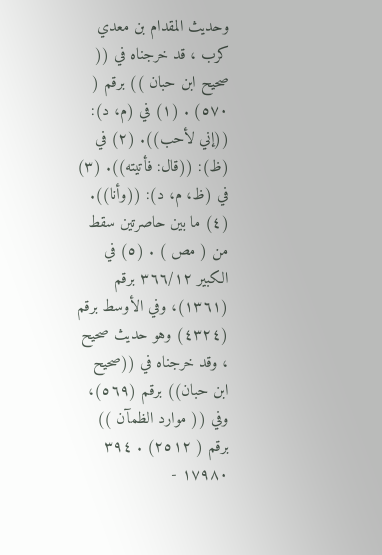وحديث المقدام بن معدي كرب ، قد خرجناه في (( صحيح ابن حبان )) برقم ( ٥٧٠) . (١) في (م، د): ((إني لأحب)). (٢) في (ظ): ((قال: فأتيته)). (٣) في (ظ، م، د): ((وأنا)). (٤) ما بين حاصرتين سقط من ( مص ) . (٥) في الكبير ٣٦٦/١٢ برقم (١٣٦١)، وفي الأوسط برقم (٤٣٢٤) وهو حديث صحيح ، وقد خرجناه في ((صحيح ابن حبان)) برقم (٥٦٩)، وفي (( موارد الظمآن )) برقم ( ٢٥١٢) . ٣٩٤ ١٧٩٨٠ -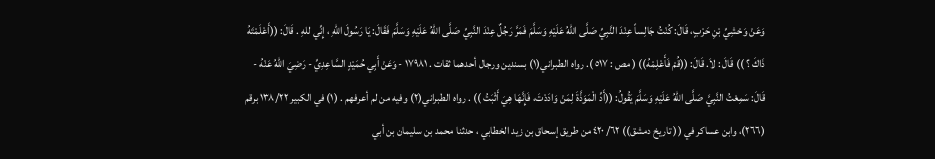وَعَنْ وَحْشِيِّ بْنِ حَرْبٍ، قَالَ: كُنْتُ جَالِساً عِنْدَ النَّبِيِّ صَلَّى اللهُ عَلَيْهِ وَسَلَّمَ فَمَرَّ رَجُلٌ عِنْدَ النَّبِيِّ صَلَّى اللهُ عَلَيْهِ وَسَلَّمَ فَقَالَ: يَا رَسُولَ اللهِ ، إِنِّي للهِ . قَالَ: ((أَعْلَمْتَهُ ذَاكَ ؟ )) قَالَ : لاَ. قَالَ: ((قُمْ فَأَعْلِمْهُ)) ( مص : ٥١٧ ). رواه الطبراني(١) بسندين ورجال أحدهما ثقات . ١٧٩٨١ - وَعَنْ أَبِي حُمَيْدٍ السَّاعِدِيِّ - رَضِيَ اللهُ عَنْهُ - قَالَ: سَمِعْتُ النَّبِيَّ صَلَّى اللهُ عَلَيْهِ وَسَلَّمَ يَقُولُ: ((أَدِّ الْمَوَذَّةَ لِمَنْ وَادَدْتَ، فَإِنَّهَا هِيَ أَثْبَتُ )) . رواه الطبراني(٢) وفيه من لم أعرفهم . (١) في الكبير ١٣٨/٢٢ برقم (٢٦٦)، وابن عساكر في (( تاريخ دمشق)) ٦٢/ ٤٢٠ من طريق إسحاق بن زيد الخطابي ، حدثنا محمد بن سليمان بن أبي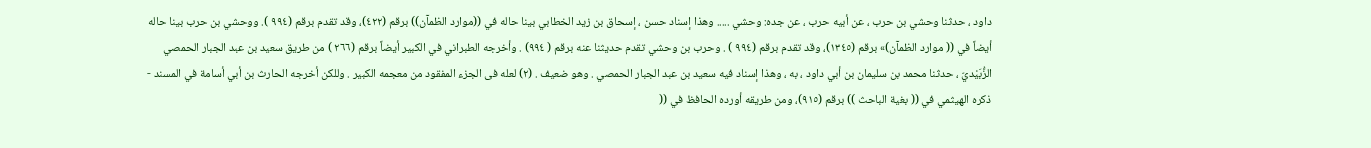داود ، حدثنا وحشي بن حرب ، عن أبيه حرب ، عن جده: وحشي ..... وهذا إسناد حسن ، إسحاق بن زيد الخطابي بينا حاله في ((موارد الظمآن)) برقم (٤٢٢)، وقد تقدم برقم (٩٩٤ ). ووحشي بن حرب بينا حاله أيضاً في (( موارد الظمآن)» برقم (١٣٤٥)، وقد تقدم برقم (٩٩٤ ) . وحرب بن وحشي تقدم حديثنا عنه برقم ( ٩٩٤) . وأخرجه الطبراني في الكبير أيضاً برقم (٢٦٦ ) من طريق سعيد بن عبد الجبار الحمصي الزُّبَيْديّ ، حدثنا محمد بن سليمان بن أبي داود ، به ، وهذا إسناد فيه سعيد بن عبد الجبار الحمصي . وهو ضعيف . (٢) لعله فى الجزء المفقود من معجمه الكبير . وللكن أخرجه الحارث بن أبي أسامة في المسند - ذكره الهيثمي في (( بغية الباحث )) برقم (٩١٥)، ومن طريقه أورده الحافظ في ((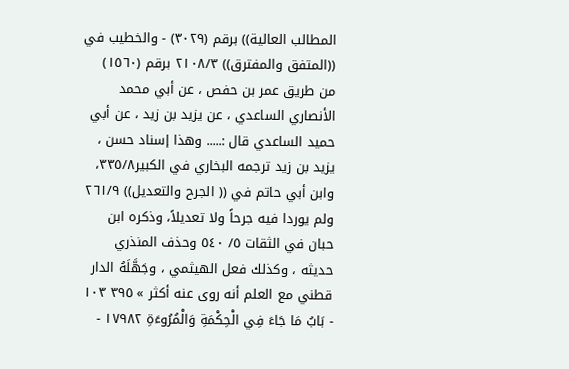المطالب العالية)) برقم (٣٠٢٩) - والخطيب في ((المتفق والمفترق)) ٢١٠٨/٣ برقم (١٥٦٠) من طريق عمر بن حفص ، عن أبي محمد الأنصاري الساعدي ، عن يزيد بن زيد ، عن أبي حميد الساعدي قال :..... وهذا إسناد حسن ، يزيد بن زيد ترجمه البخاري في الكبير٣٣٥/٨، وابن أبي حاتم في (( الجرح والتعديل)) ٢٦١/٩ ولم يوردا فيه جرحاً ولا تعديلاً، وذكره ابن حبان في الثقات ٥/ ٥٤٠ وحذف المنذري حديثه ، وكذلك فعل الهيثمي ، وجَهَّلَهُ الدار قطني مع العلم أنه روى عنه أكثر » ٣٩٥ ١٠٣ - بَابُ مَا جَاءَ فِي الْحِكْمَةِ وَالْمُرُوءَةِ ١٧٩٨٢ -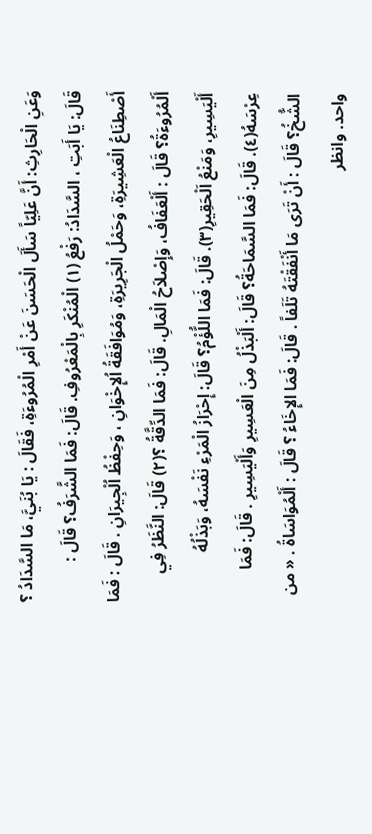وَعَنِ الْحَارِثِ: أَنَّ عَلِيّاً سَأَلَ الْحَسَنَ عَنْ أَمْرِ الْمُرُوءَةِ، فَقَالَ : يَا بُنَيَّ، مَا السَّدَادُ ؟ قَالَ: يَا أَبَتِ ، السَّدَادُ: رَفْعُ (١) الْمُنْكَرِ بِالْمَعْرُوفِ. قَالَ: فَمَا الشَّرَفُ؟ قَالَ : أَصْطِنَاعُ الْعَشِيرَةِ، وَحَمْلُ الْجَرِيرَةِ، وَمُوَافَقَةُ اُلإِخْوَانِ ، وَحِفْظُ اُلْجِيرَانِ . قَالَ : فَمَا أَلْمُرُوءَةُ؟ قَالَ : أَلْعَفَافُ، وَإِصْلاَحُ الْمَالِ. قَالَ: فَمَا الدِّقَّةُ ؟(٢) قَالَ: النَّظَرُ فِي أَلْيَسِيرِ، وَمَنْعُ اَلْحَقِيرِ(٣). قَالَ: فَمَا اللُّؤْمُ؟ قَالَ: إِحْرَازُ الْمَرْءِ نَفْسَهُ، وَبَذْلُهُ عِرْسَهُ(٤). قَالَ: فَمَا السَّمَاحَةُ؟ قَالَ: أَلْبَذْلُ مِنَ الْعَسِيرِ وَأَلْيَسِيرِ . قَالَ: فَمَا الشُّخُ؟ قَالَ : أَنْ تَرَى مَا أَنْفَقْتَهُ تَلَفاً . قَالَ: فَمَا الإِخَاءُ ؟ قَالَ : أَلْمُوَاسَاةُ . « من واحد. وانظر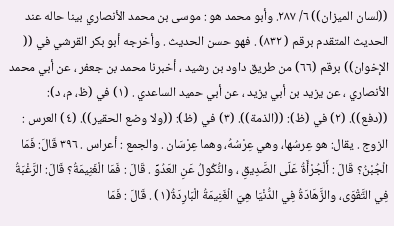((لسان الميزان)) ٦/ ٢٨٧. وأبو محمد هو : موسى بن محمد الأنصاري بينا حاله عند الحديث المتقدم برقم ( ٨٣٢) . فهو حسن الحديث . وأخرجه أبو بكر القرشي في (( الإخوان)) برقم (٦٦) من طريق داود بن رشيد ، أخبرنا محمد بن جعفر ، عن أبي محمد الأنصاري ، عن يزيد بن أبي يزيد ، عن أبي حميد الساعدي . (١) في (ظ، م، د): ((دفع)). (٢) في (ظ): ((الذمة)). (٣) في (ظ): ((ولا وضع الحقير)). (٤) العرس : الزوج . يقال: هو عِرسُها، وهي عِرْسُهُ، وهما عِرْسَان . والجمع : أعراس . ٣٩٦ قَالَ: فَمَا الْجُبْنُ؟ قَالَ : أَلْجُرْأَةُ عَلَى الصَّدِيقِ ، والنُّكُولُ عَنِ العَدُوِّ . قَالَ : فَمَا الْغَنِيمَةُ؟ قَالَ: الرَّغْبَةُ فِي التَّقْوَى، والزَّهَادَةُ فِي الدُّنْيَا هِيَ الْغَنِيمَةُ الْبَارِدَةُ(١) . قَالَ : فَمَا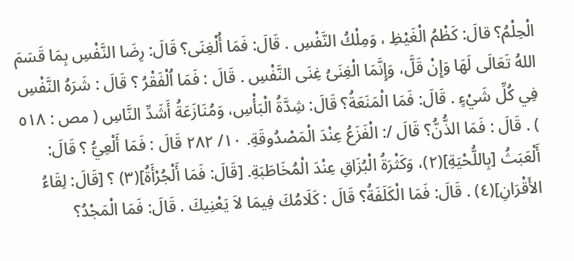الْحِلْمُ؟ قالَ: كَظْمُ الْغَيْظِ ، وَمِلْكُ النَّفْسِ . قَالَ: فَمَا أُلْغِنَى؟ قَالَ: رِضَا النَّفْسِ بِمَا قَسَمَ اللهُ تَعَالَى لَهَا وَإِنْ قَلَّ، وَإِنَّمَا الْغِنَىُ غِنَى النَّفْسِ . قَالَ : فَمَا اُلْفَقْرُ ؟ قَالَ : شَرَهُ النَّفْسِ فِي كُلِّ شَيْءٍ . قَالَ: فَمَا الْمَنَعَةُ؟ قَالَ: شِدَّةُ الْبَأْسِ، وَمُنَازَعَةُ أَشَدِّ النَّاسِ ( مص : ٥١٨ ) . قَالَ : فَمَا الذُّنُّ؟ قَالَ /: الْفَزَعُ عِنْدَ الْمَصْدُوقَةِ. ١٠/ ٢٨٢ قَالَ : فَمَا أَلْعِيُّ ؟ قَالَ: أَلْعَبَثُ [بِاللُّحْيَةِ](٢)، وَكَثْرَةُ الْبُزَاقِ عِنْدَ الْمُخَاطَبَةِ. [قَالَ: فَمَا أَلْجُرْأَةُ](٣) ؟ [قَالَ: لِقَاءُ الأَقْرَانِ](٤) . قَالَ: فَمَا الْكَلَفَةُ؟ قَالَ : كَلَامُكَ فِيمَا لاَ يَعْنِيكَ . قَالَ: فَمَا الْمَجْدُ؟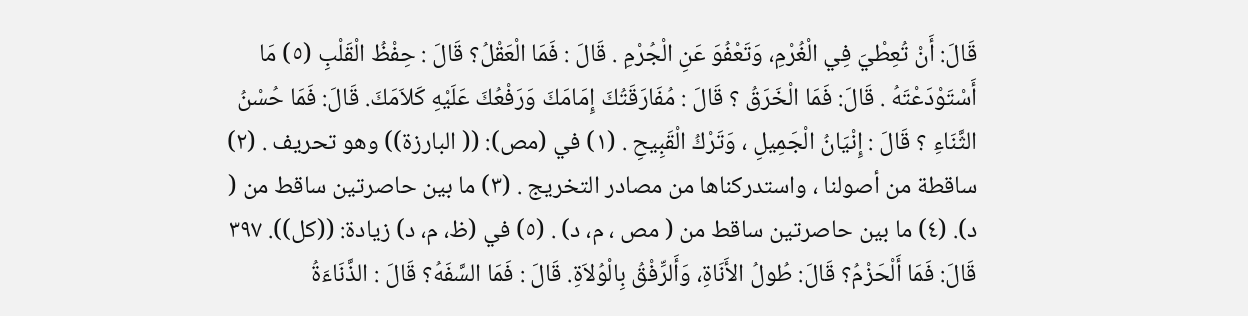قَالَ: أَنْ تُعِطْيَ فِي الْغُرْمِ، وَتَعْفُوَ عَنِ الْجُرْمِ . قَالَ : فَمَا الْعَقْلُ؟ قَالَ : حِفْظُ الْقَلْبِ (٥) مَا أَسْتَوْدَعْتَهُ . قَالَ: فَمَا الْخَرَقُ ؟ قَالَ : مُفَارَقَتُكَ إِمَامَكَ وَرَفْعُكَ عَلَيْهِ كَلاَمَكَ. قَالَ: فَمَا حُسْنُ الثَّنَاءِ ؟ قَالَ : إِنْيَانُ الْجَمِيلِ ، وَتَرْكُ الْقَبِيحِ . (١) في (مص): (( البارزة)) وهو تحريف . (٢) ساقطة من أصولنا ، واستدركناها من مصادر التخريج . (٣) ما بين حاصرتين ساقط من ( د). (٤) ما بين حاصرتين ساقط من ( مص ، م، د) . (٥) في (ظ، م، د) زيادة: ((كل)). ٣٩٧ قَالَ: فَمَا أَلْحَزْمُ؟ قَالَ: طُولُ الأَنَاةِ، وَأَلرِّفْقُ بِالْوُلاَةِ. قَالَ : فَمَا السَّفَهُ؟ قَالَ : الذَّنَاءَةُ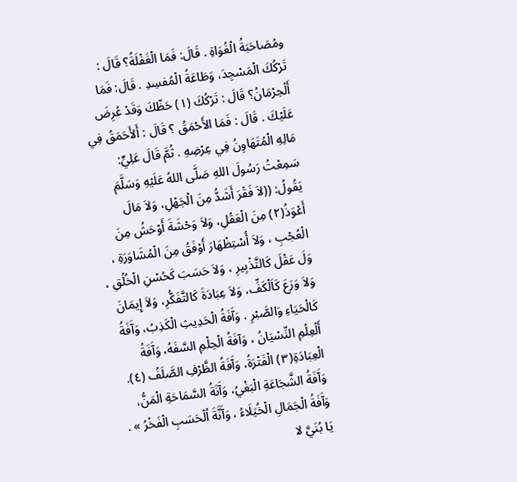ومُصَاحَبَةُ الْغُوَاةِ . قَالَ: فَمَا الْغَفْلَةُ؟ قَالَ : تَرْكُكَ الْمَسْجِدَ، وَطَاعَةُ الْمُفسِدِ . قَالَ: فَمَا أَلْحِرْمَانُ؟ قَالَ : تَرْكُكَ (١) حَظّكَ وَقَدْ عُرِضَ عَلَيْكَ . قَالَ : فَمَا الأَحْمَقُ ؟ قَالَ : أَلأَحَمَقُ فِي مَالِهِ الْمُتَهَاوِنُ فِي عِرْضِهِ . ثُمَّ قَالَ عَلِيٍّ: سَمِعْتُ رَسُولَ اللهِ صَلَّى اللهُ عَلَيْهِ وَسَلَّمَ يَقُولُ: ((لاَ فَقْرَ أَشَدُّ مِنَ الْجَهْلِ، وَلاَ مَالَ أَعْوَذُ(٢) مِنَ الْعَقْلِ، وَلاَ وَحْشَةَ أَوْحَشُ مِنَ الْعُجْبِ ، وَلاَ أُسْتِظْهَارَ أَوْفَقُ مِنَ الْمُشَاوَرَةِ ، وَلَ عَقْلَ كَالتَّذْبِيرِ ، وَلاَ حَسَبَ كَحُسْنِ الْخُلُقِ ، وَلاَ وَرَعَ كَاَلْكَفِّ، وَلاَ عِبَادَةَ كَالتَّفَكُّرِ، وَلاَ إِيمَانَ كَالْحَيَاءِ وَالصَّبْرِ . وَآَفَةُ الْحَدِيثِ الْكَذِبُ، وَآَفَةُ أَلْعِلْمِ النِّسْيَانُ ، وَآفَةُ الْحِلْمِ السَّفَهُ، وَآَفَةُ الْعِبَادَةِ(٣) الْفَتْرَةُ، وَآَفَةُ الظَّرْفِ الصَّلَفُ (٤). وَآَفَةُ الشَّجَاعَةِ الْبَغْيُ، وَآَنَةُ السَّمَاحَةِ الْمَنُّ، وَآَفَةُ الْجَمَالِ الْخُيَلَاءُ ، وَآَنَّةَ اُلْحَسَبِ الْفَخْرُ » . يَا بُنَيَّ لا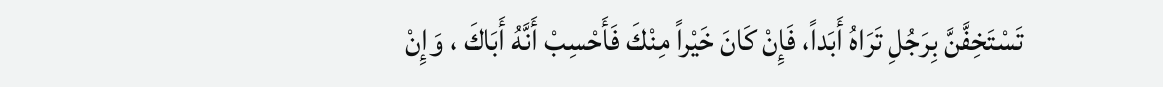تَسْتَخِفَّنَّ بِرَجُلِ تَرَاهُ أَبَداً، فَإِنْ كَانَ خَيْراً مِنْكَ فَأَحْسِبْ أَنَّهُ أَبَاكَ ، وَإِنْ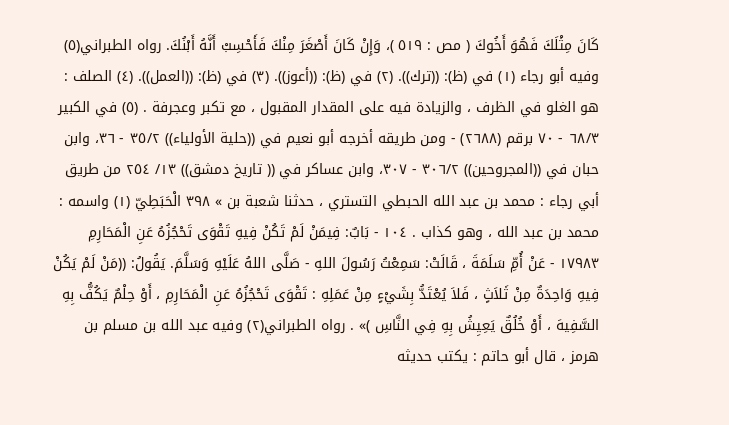كَانَ مِثْلَكَ فَهُوَ أَخُوكَ ( مص : ٥١٩ )، وَإِنْ كَانَ أَصْغَرَ مِنْكَ فَأَحْسِبْ أَنَّهُ أَبْنُكَ. رواه الطبراني(٥) وفيه أبو رجاء (١) في (ظ): ((ترك)). (٢) في (ظ): ((أعوز)). (٣) في (ظ): ((العمل)). (٤) الصلف : هو الغلو في الظرف ، والزيادة فيه على المقدار المقبول ، مع تكبر وعجرفة . (٥) في الكبير ٦٨/٣ - ٧٠ برقم (٢٦٨٨) - ومن طريقه أخرجه أبو نعيم في ((حلية الأولياء)) ٣٥/٢ - ٣٦، وابن حبان في ((المجروحين)) ٣٠٦/٢ - ٣٠٧، وابن عساكر في (( تاريخ دمشق)) ١٣/ ٢٥٤ من طريق أبي رجاء : محمد بن عبد الله الحبطي التستري ، حدثنا شعبة بن » ٣٩٨ الْحَبَطِيّ (١) واسمه : محمد بن عبد الله ، وهو كذاب . ١٠٤ - بَابٌ: فِيمَنْ لَمْ تَكُنْ فِيهِ تَقْوَى تَحْجُزُهُ عَنِ الْمَحَارِمِ ١٧٩٨٣ - عَنْ أُمِّ سَلَمَةَ ، قَالَتْ: سَمِعْتُ رَسُولَ اللهِ - صَلَّى اللهُ عَلَيْهِ وَسَلَّمَ. يَقُولُ: ((مَنْ لَمْ يَكُنْ فِيهِ وَاحِدَةٌ مِنْ ثَلاَثٍ ، فَلاَ يُعْتَدُّ بِشَيْءٍ مِنْ عَمَلِهِ : تَقْوَى تَحْجُزُهُ عَنِ الْمَحَارِمِ ، أَوْ حِلْمٌ يَكُفُّ بِهِ السَّفِيهَ ، أَوْ خُلُقٌ يَعِيِشُ بِهِ فِي النَّاسِ )» . رواه الطبراني(٢) وفيه عبد الله بن مسلم بن هرمز ، قال أبو حاتم : يكتب حديثه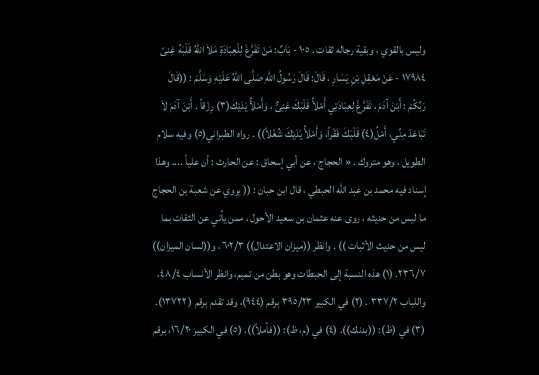وليس بالقوي ، وبقية رجاله ثقات . ١٠٥ - بَابٌ: مَنْ تَفَرَّغَ لِلْعِبَادَةِ مَلاَ اللهُ قَلْبَهُ غِنىً ١٧٩٨٤ - عَنْ مَعْقِلِ بْنِ يَسَارِ ، قَالَ: قَالَ رَسُولُ اللهِ صَلَّى اللهُ عَلَيْهِ وَسَلَّمَ : ((قَالَ رَبِّكُمْ : أَبْنَ آدَمَ ، تَفَرَّغْ لِعِبَادَتِي أَمْلأُ قَلْبَكَ غِنِىٌّ ، وَأَمْلأُ يَدَيْكَ(٣) رِزْقاً . أَبْنَ آدَمَ لاَ تَبَاعَدْ مِنِّي، أَمْلُ(٤) قَلْبَكَ فَقْراً، وَأَمْلأُ يَدَيْكَ شُغْلاً)) . رواه الطبراني(٥) وفيه سلام الطويل ، وهو متروك . « الحجاج ، عن أبي إسحاق : عن الحارث : أن علياً .... وهذا إسناد فيه محمد بن عبد الله الحبطي ، قال ابن حبان : (( يروي عن شعبة بن الحجاج ما ليس من حديثه ، روى عنه عثمان بن سعيد الأحول ، ممن يأتي عن الثقات بما ليس من حديث الأثبات )) . وانظر ((ميزان الاعتدال)) ٦٠٢/٣، و((لسان الميزان)) ٢٣٦/٧. (١) هذه النسبة إلى الحبطات وهو بطن من تميم، وانظر الأنساب ٤٨/٤، واللباب ٣٣٧/٢ . (٢) في الكبير ٣٩٥/٢٣ برقم (٩٤٤)، وقد تقدم برقم ( ١٣٧٢٢). (٣) في (ظ): ((بدنك)). (٤) في (م، ظ): ((فأملاً)). (٥) في الكبير ١٦/٢٠، برقم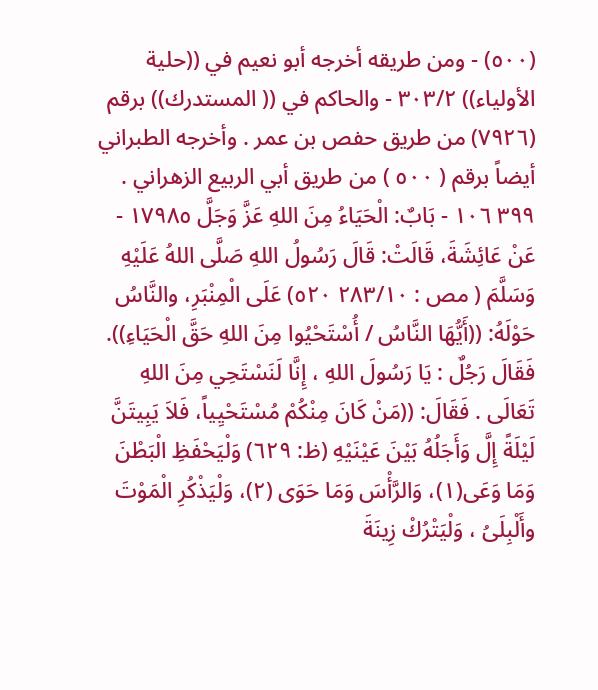(٥٠٠) - ومن طريقه أخرجه أبو نعيم في ((حلية الأولياء)) ٣٠٣/٢ - والحاكم في (( المستدرك)) برقم (٧٩٢٦) من طريق حفص بن عمر . وأخرجه الطبراني أيضاً برقم ( ٥٠٠ ) من طريق أبي الربيع الزهراني . ٣٩٩ ١٠٦ - بَابٌ: الْحَيَاءُ مِنَ اللهِ عَزَّ وَجَلَّ ١٧٩٨٥ - عَنْ عَائِشَةَ، قَالَتْ: قَالَ رَسُولُ اللهِ صَلَّى اللهُ عَلَيْهِ وَسَلَّمَ ( مص : ٢٨٣/١٠ ٥٢٠) عَلَى الْمِنْبَرِ، والنَّاسُ حَوْلَهُ: ((أَيُّهَا النَّاسُ / أُسْتَحْيُوا مِنَ اللهِ حَقَّ الْحَيَاءِ)). فَقَالَ رَجُلٌ : يَا رَسُولَ اللهِ ، إِنَّا لَنَسْتَحِي مِنَ اللهِ تَعَالَى . فَقَالَ: ((مَنْ كَانَ مِنْكُمْ مُسْتَحْيِياً، فَلاَ يَبِيتَنَّ لَيْلَةً إِلَّ وَأَجَلُهُ بَيْنَ عَيْنَيْهِ (ظ: ٦٢٩) وَلْيَحْفَظِ الْبَطْنَ وَمَا وَعَى(١)، وَالرَّأْسَ وَمَا حَوَى (٢)، وَلْيَذْكُرِ الْمَوْتَ وأَلْبِلَىُ ، وَلْيَتْرُكْ زِينَةَ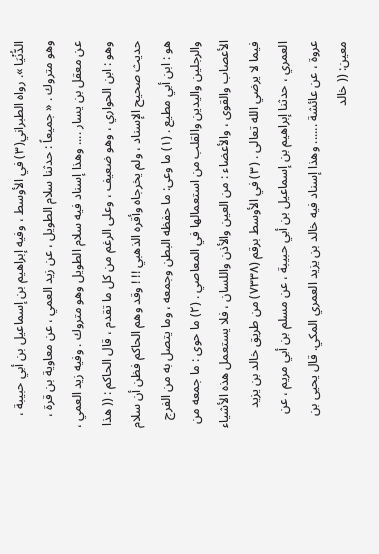الدُّنْيَا ». رواه الطبراني(٣) في الأوسط ، وفيه إبراهيم بن إسماعيل بن أبي حبيبة ، وهو متروك . « جميعاً : حدثنا سلام الطويل ، عن زيد العمي ، عن معاوية بن قرة ، عن معقل بن يسار .... وهذا إسناد فيه سلام الطويل وهو متروك . وفيه زيد العمي ، وهو : ابن الحواري ، وهو ضعيف ، وعلى الرغم من كل ما تقدم ، قال الحاكم : (( هذا حديث صحيح الإسناد ، ولم يخرجاه وأقره الذهبي !! ! وقد وهم الحاكم فظن أن سلام هو : ابن أبي مطيع . (١) ما وعى: ما حفظه البطن وجمعه ، وما يتصل به من الفرج والرجلين واليدين والقلب من استعمالها في المعاصي . (٢) ما حوى : ما جمعه من الأعصاب والقوى ، والأعضاء : من العين والأذن واللسان ، فلا يستعمل هذه الأشياء فيما لا يرضي الله تعالى . (٣) في الأوسط برقم (٧٣٣٨) من طريق خالد بن يزيد العمري ، حدثنا إبراهيم بن إسماعيل بن أبي حبيبة ، عن مسلم بن أبي مريم ، عن عروة ، عن عائشة ...... وهذا إسناد فيه خالد بن يزيد العمري المكي. قال يحيى بن معين: (( خالد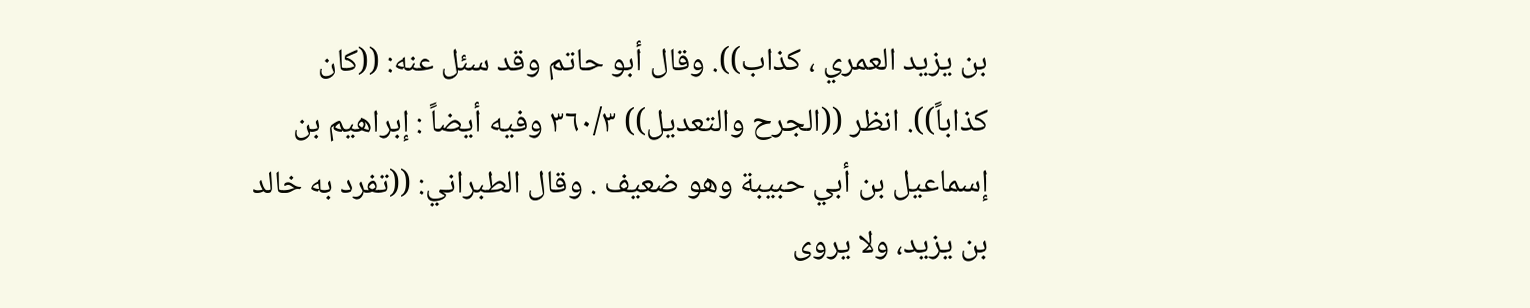بن يزيد العمري ، كذاب)). وقال أبو حاتم وقد سئل عنه: ((كان كذاباً)). انظر ((الجرح والتعديل)) ٣٦٠/٣ وفيه أيضاً : إبراهيم بن إسماعيل بن أبي حبيبة وهو ضعيف . وقال الطبراني: ((تفرد به خالد بن يزيد، ولا يروى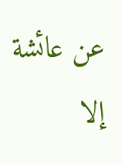عن عائشة إلا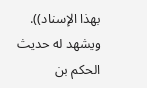بهذا الإسناد)). ويشهد له حديث الحكم بن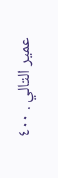عمير التالي . ٤٠٠